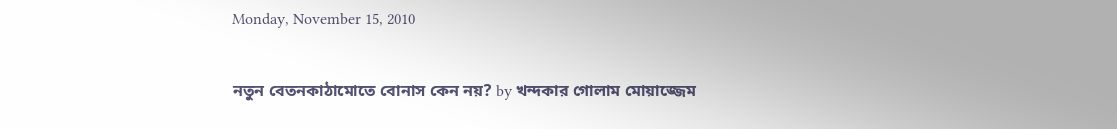Monday, November 15, 2010

নতুন বেতনকাঠামোতে বোনাস কেন নয়? by খন্দকার গোলাম মোয়াজ্জেম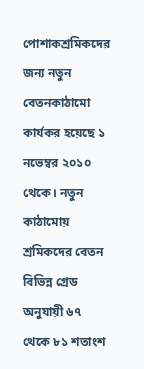পোশাকশ্রমিকদের জন্য নতুন বেতনকাঠামো কার্যকর হয়েছে ১ নভেম্বর ২০১০ থেকে। নতুন কাঠামোয় শ্রমিকদের বেতন বিভিন্ন গ্রেড অনুযায়ী ৬৭ থেকে ৮১ শতাংশ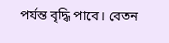পর্যন্ত বৃদ্ধি পাবে। বেতন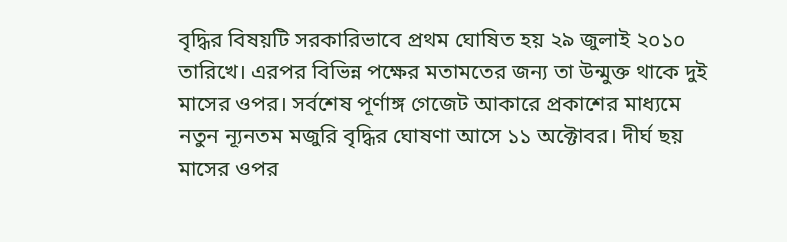বৃদ্ধির বিষয়টি সরকারিভাবে প্রথম ঘোষিত হয় ২৯ জুলাই ২০১০ তারিখে। এরপর বিভিন্ন পক্ষের মতামতের জন্য তা উন্মুক্ত থাকে দুই মাসের ওপর। সর্বশেষ পূর্ণাঙ্গ গেজেট আকারে প্রকাশের মাধ্যমে নতুন ন্যূনতম মজুরি বৃদ্ধির ঘোষণা আসে ১১ অক্টোবর। দীর্ঘ ছয় মাসের ওপর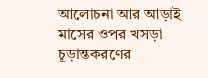আলোচনা আর আড়াই মাসের ওপর খসড়া চূড়ান্তকরণের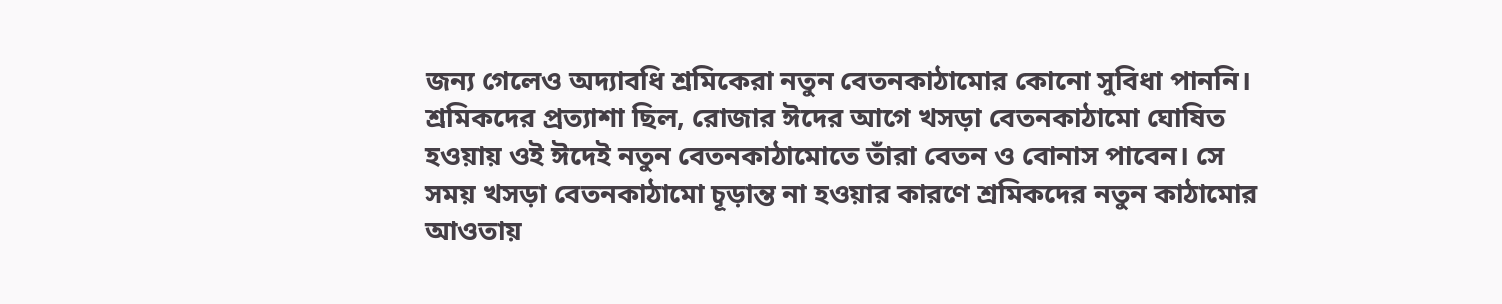জন্য গেলেও অদ্যাবধি শ্রমিকেরা নতুন বেতনকাঠামোর কোনো সুবিধা পাননি।
শ্রমিকদের প্রত্যাশা ছিল, রোজার ঈদের আগে খসড়া বেতনকাঠামো ঘোষিত হওয়ায় ওই ঈদেই নতুন বেতনকাঠামোতে তাঁরা বেতন ও বোনাস পাবেন। সে সময় খসড়া বেতনকাঠামো চূড়ান্ত না হওয়ার কারণে শ্রমিকদের নতুন কাঠামোর আওতায়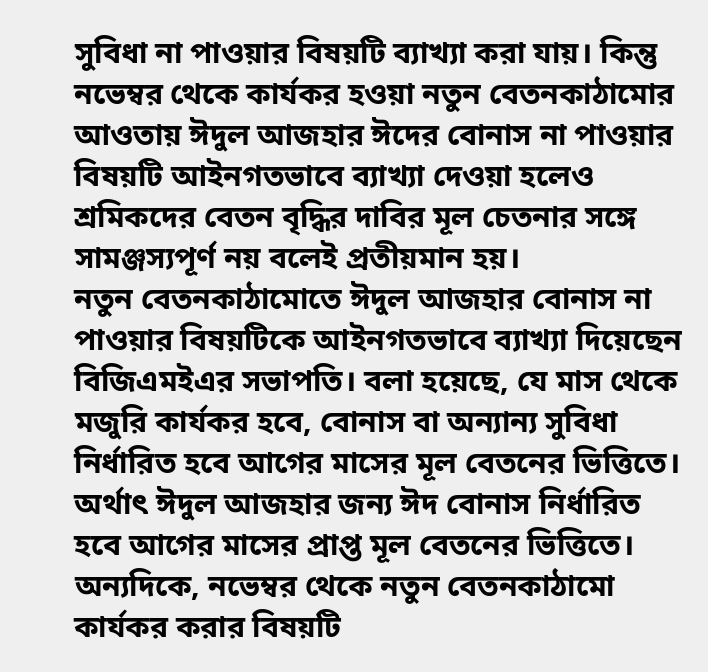সুবিধা না পাওয়ার বিষয়টি ব্যাখ্যা করা যায়। কিন্তু নভেম্বর থেকে কার্যকর হওয়া নতুন বেতনকাঠামোর আওতায় ঈদুল আজহার ঈদের বোনাস না পাওয়ার বিষয়টি আইনগতভাবে ব্যাখ্যা দেওয়া হলেও শ্রমিকদের বেতন বৃদ্ধির দাবির মূল চেতনার সঙ্গে সামঞ্জস্যপূর্ণ নয় বলেই প্রতীয়মান হয়।
নতুন বেতনকাঠামোতে ঈদুল আজহার বোনাস না পাওয়ার বিষয়টিকে আইনগতভাবে ব্যাখ্যা দিয়েছেন বিজিএমইএর সভাপতি। বলা হয়েছে, যে মাস থেকে মজুরি কার্যকর হবে, বোনাস বা অন্যান্য সুবিধা নির্ধারিত হবে আগের মাসের মূল বেতনের ভিত্তিতে। অর্থাৎ ঈদুল আজহার জন্য ঈদ বোনাস নির্ধারিত হবে আগের মাসের প্রাপ্ত মূল বেতনের ভিত্তিতে। অন্যদিকে, নভেম্বর থেকে নতুন বেতনকাঠামো কার্যকর করার বিষয়টি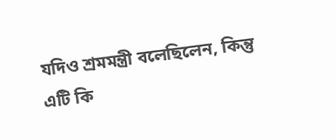যদিও শ্রমমন্ত্রী বলেছিলেন, কিন্তু এটি কি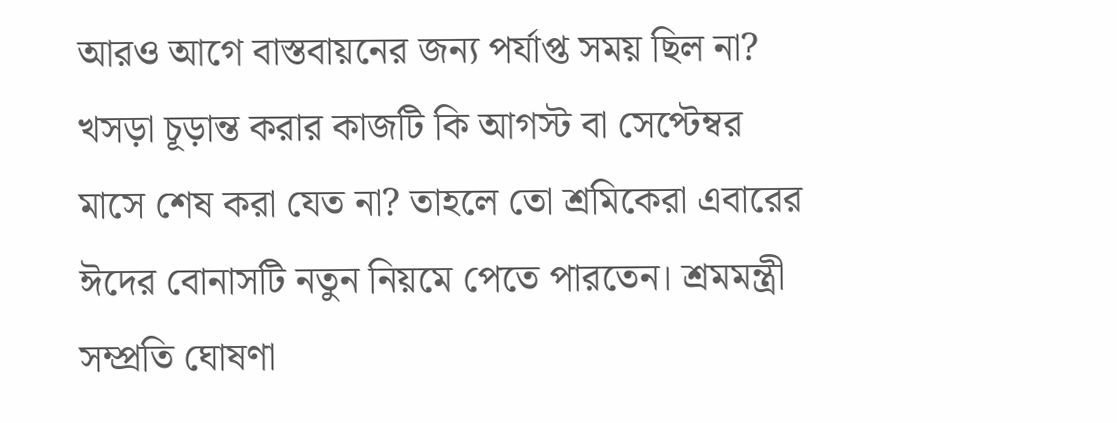আরও আগে বাস্তবায়নের জন্য পর্যাপ্ত সময় ছিল না? খসড়া চূড়ান্ত করার কাজটি কি আগস্ট বা সেপ্টেম্বর মাসে শেষ করা যেত না? তাহলে তো শ্রমিকেরা এবারের ঈদের বোনাসটি নতুন নিয়মে পেতে পারতেন। শ্রমমন্ত্রী সম্প্রতি ঘোষণা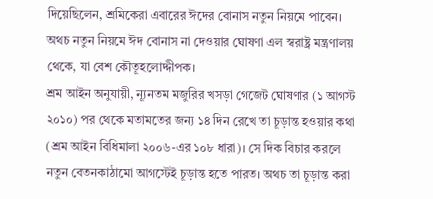দিয়েছিলেন, শ্রমিকেরা এবারের ঈদের বোনাস নতুন নিয়মে পাবেন। অথচ নতুন নিয়মে ঈদ বোনাস না দেওয়ার ঘোষণা এল স্বরাষ্ট্র মন্ত্রণালয় থেকে, যা বেশ কৌতূহলোদ্দীপক।
শ্রম আইন অনুযায়ী, ন্যূনতম মজুরির খসড়া গেজেট ঘোষণার (১ আগস্ট ২০১০) পর থেকে মতামতের জন্য ১৪ দিন রেখে তা চূড়ান্ত হওয়ার কথা (শ্রম আইন বিধিমালা ২০০৬-এর ১০৮ ধারা)। সে দিক বিচার করলে নতুন বেতনকাঠামো আগস্টেই চূড়ান্ত হতে পারত। অথচ তা চূড়ান্ত করা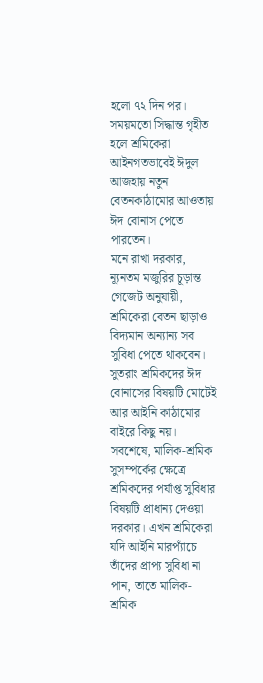হলো ৭২ দিন পর। সময়মতো সিদ্ধান্ত গৃহীত হলে শ্রমিকেরা আইনগতভাবেই ঈদুল আজহায় নতুন বেতনকাঠামোর আওতায় ঈদ বোনাস পেতে পারতেন।
মনে রাখা দরকার, ন্যূনতম মজুরির চূড়ান্ত গেজেট অনুযায়ী, শ্রমিকেরা বেতন ছাড়াও বিদ্যমান অন্যান্য সব সুবিধা পেতে থাকবেন। সুতরাং শ্রমিকদের ঈদ বোনাসের বিষয়টি মোটেই আর আইনি কাঠামোর বাইরে কিছু নয়।
সবশেষে, মালিক-শ্রমিক সুসম্পর্কের ক্ষেত্রে শ্রমিকদের পর্যাপ্ত সুবিধার বিষয়টি প্রাধান্য দেওয়া দরকার। এখন শ্রমিকেরা যদি আইনি মারপ্যাঁচে তাঁদের প্রাপ্য সুবিধা না পান, তাতে মালিক-শ্রমিক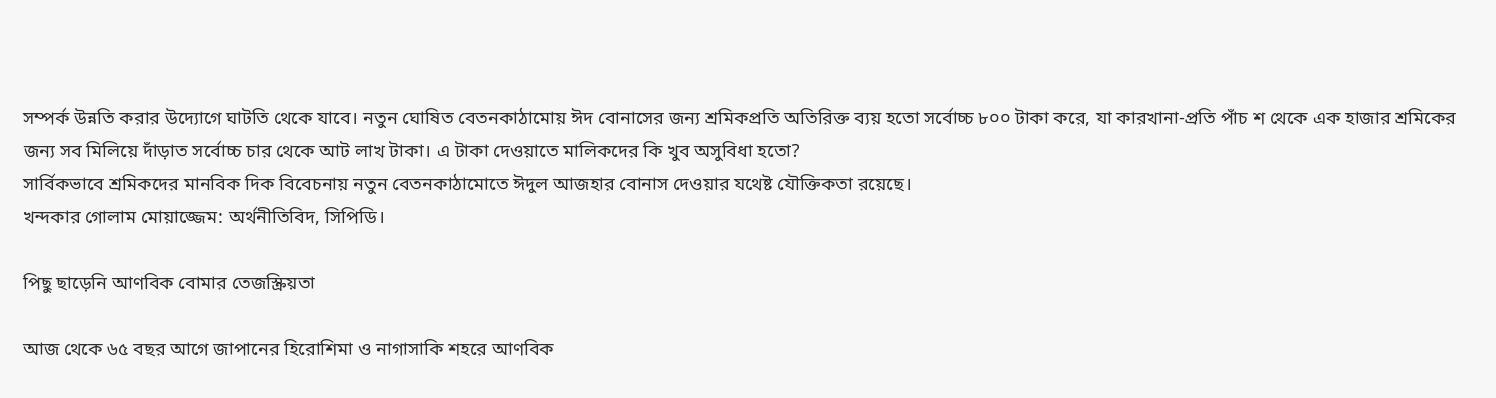সম্পর্ক উন্নতি করার উদ্যোগে ঘাটতি থেকে যাবে। নতুন ঘোষিত বেতনকাঠামোয় ঈদ বোনাসের জন্য শ্রমিকপ্রতি অতিরিক্ত ব্যয় হতো সর্বোচ্চ ৮০০ টাকা করে, যা কারখানা-প্রতি পাঁচ শ থেকে এক হাজার শ্রমিকের জন্য সব মিলিয়ে দাঁড়াত সর্বোচ্চ চার থেকে আট লাখ টাকা। এ টাকা দেওয়াতে মালিকদের কি খুব অসুবিধা হতো?
সার্বিকভাবে শ্রমিকদের মানবিক দিক বিবেচনায় নতুন বেতনকাঠামোতে ঈদুল আজহার বোনাস দেওয়ার যথেষ্ট যৌক্তিকতা রয়েছে।
খন্দকার গোলাম মোয়াজ্জেম: অর্থনীতিবিদ, সিপিডি।

পিছু ছাড়েনি আণবিক বোমার তেজস্ক্রিয়তা

আজ থেকে ৬৫ বছর আগে জাপানের হিরোশিমা ও নাগাসাকি শহরে আণবিক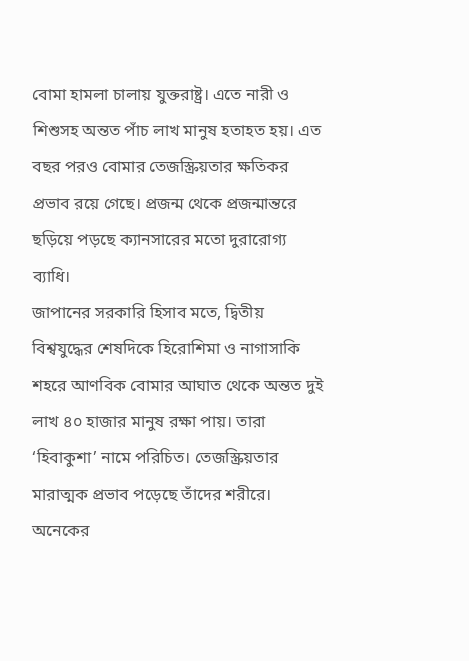বোমা হামলা চালায় যুক্তরাষ্ট্র। এতে নারী ও শিশুসহ অন্তত পাঁচ লাখ মানুষ হতাহত হয়। এত বছর পরও বোমার তেজস্ক্রিয়তার ক্ষতিকর প্রভাব রয়ে গেছে। প্রজন্ম থেকে প্রজন্মান্তরে ছড়িয়ে পড়ছে ক্যানসারের মতো দুরারোগ্য ব্যাধি।
জাপানের সরকারি হিসাব মতে, দ্বিতীয় বিশ্বযুদ্ধের শেষদিকে হিরোশিমা ও নাগাসাকি শহরে আণবিক বোমার আঘাত থেকে অন্তত দুই লাখ ৪০ হাজার মানুষ রক্ষা পায়। তারা ‘হিবাকুশা’ নামে পরিচিত। তেজস্ক্রিয়তার মারাত্মক প্রভাব পড়েছে তাঁদের শরীরে। অনেকের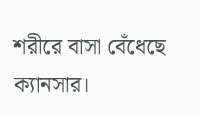শরীরে বাসা বেঁধেছে ক্যানসার।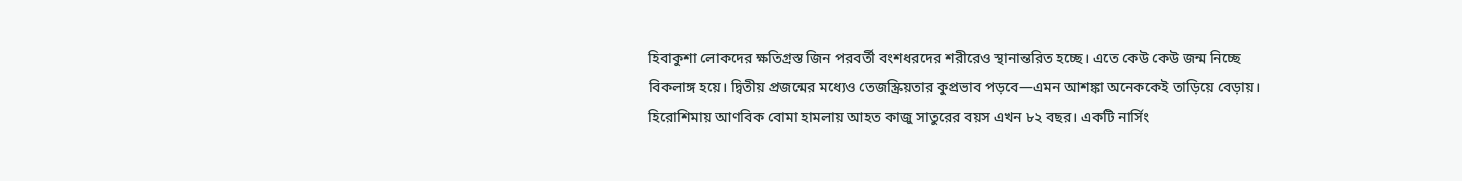হিবাকুশা লোকদের ক্ষতিগ্রস্ত জিন পরবর্তী বংশধরদের শরীরেও স্থানান্তরিত হচ্ছে। এতে কেউ কেউ জন্ম নিচ্ছে বিকলাঙ্গ হয়ে। দ্বিতীয় প্রজন্মের মধ্যেও তেজস্ক্রিয়তার কুপ্রভাব পড়বে—এমন আশঙ্কা অনেককেই তাড়িয়ে বেড়ায়।
হিরোশিমায় আণবিক বোমা হামলায় আহত কাজু সাতুরের বয়স এখন ৮২ বছর। একটি নার্সিং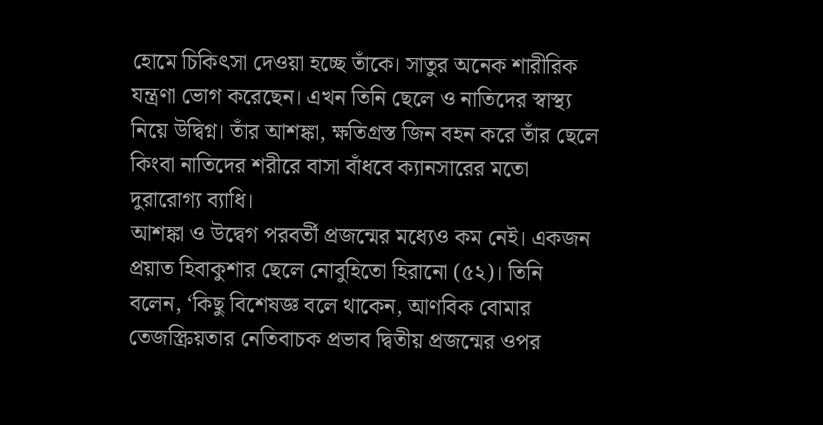হোমে চিকিৎসা দেওয়া হচ্ছে তাঁকে। সাতুর অনেক শারীরিক যন্ত্রণা ভোগ করেছেন। এখন তিনি ছেলে ও নাতিদের স্বাস্থ্য নিয়ে উদ্বিগ্ন। তাঁর আশঙ্কা, ক্ষতিগ্রস্ত জিন বহন করে তাঁর ছেলে কিংবা নাতিদের শরীরে বাসা বাঁধবে ক্যানসারের মতো দুরারোগ্য ব্যাধি।
আশঙ্কা ও উদ্বেগ পরবর্তী প্রজন্মের মধ্যেও কম নেই। একজন প্রয়াত হিবাকুশার ছেলে নোবুহিতো হিরানো (৫২)। তিনি বলেন, ‘কিছু বিশেষজ্ঞ বলে থাকেন, আণবিক বোমার তেজস্ক্রিয়তার নেতিবাচক প্রভাব দ্বিতীয় প্রজন্মের ওপর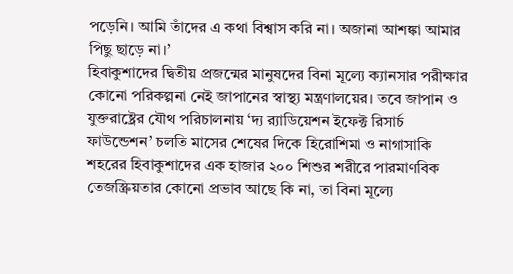পড়েনি। আমি তাঁদের এ কথা বিশ্বাস করি না। অজানা আশঙ্কা আমার পিছু ছাড়ে না।’
হিবাকুশাদের দ্বিতীয় প্রজন্মের মানুষদের বিনা মূল্যে ক্যানসার পরীক্ষার কোনো পরিকল্পনা নেই জাপানের স্বাস্থ্য মন্ত্রণালয়ের। তবে জাপান ও যুক্তরাষ্ট্রের যৌথ পরিচালনায় ‘দ্য র‌্যাডিয়েশন ইফেক্ট রিসার্চ ফাউন্ডেশন’ চলতি মাসের শেষের দিকে হিরোশিমা ও নাগাসাকি শহরের হিবাকুশাদের এক হাজার ২০০ শিশুর শরীরে পারমাণবিক তেজস্ক্রিয়তার কোনো প্রভাব আছে কি না, তা বিনা মূল্যে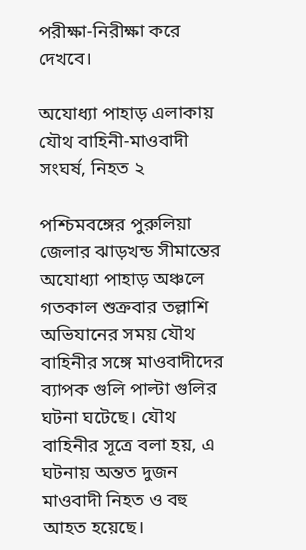পরীক্ষা-নিরীক্ষা করে দেখবে।

অযোধ্যা পাহাড় এলাকায় যৌথ বাহিনী-মাওবাদী সংঘর্ষ, নিহত ২

পশ্চিমবঙ্গের পুরুলিয়া জেলার ঝাড়খন্ড সীমান্তের অযোধ্যা পাহাড় অঞ্চলে গতকাল শুক্রবার তল্লাশি অভিযানের সময় যৌথ বাহিনীর সঙ্গে মাওবাদীদের ব্যাপক গুলি পাল্টা গুলির ঘটনা ঘটেছে। যৌথ বাহিনীর সূত্রে বলা হয়, এ ঘটনায় অন্তত দুজন মাওবাদী নিহত ও বহু আহত হয়েছে।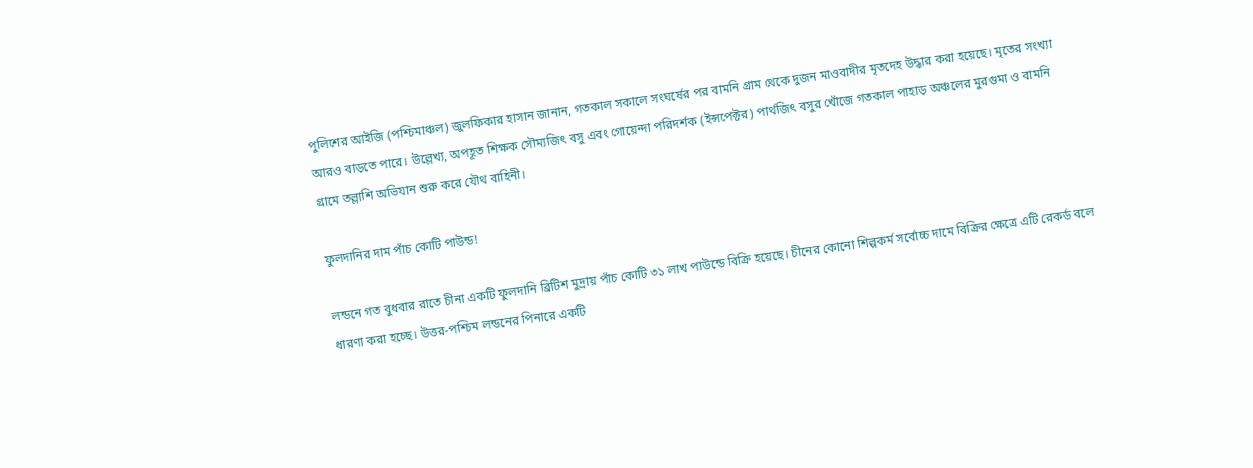পুলিশের আইজি (পশ্চিমাঞ্চল) জুলফিকার হাসান জানান, গতকাল সকালে সংঘর্ষের পর বামনি গ্রাম থেকে দুজন মাওবাদীর মৃতদেহ উদ্ধার করা হয়েছে। মৃতের সংখ্যা আরও বাড়তে পারে। উল্লেখ্য, অপহূত শিক্ষক সৌম্যজিৎ বসু এবং গোয়েন্দা পরিদর্শক (ইন্সপেক্টর) পার্থজিৎ বসুর খোঁজে গতকাল পাহাড় অঞ্চলের মুরগুমা ও বামনি গ্রামে তল্লাশি অভিযান শুরু করে যৌথ বাহিনী।

ফুলদানির দাম পাঁচ কোটি পাউন্ড!

লন্ডনে গত বুধবার রাতে চীনা একটি ফুলদানি ব্রিটিশ মুদ্রায় পাঁচ কোটি ৩১ লাখ পাউন্ডে বিক্রি হয়েছে। চীনের কোনো শিল্পকর্ম সর্বোচ্চ দামে বিক্রির ক্ষেত্রে এটি রেকর্ড বলে ধারণা করা হচ্ছে। উত্তর-পশ্চিম লন্ডনের পিনারে একটি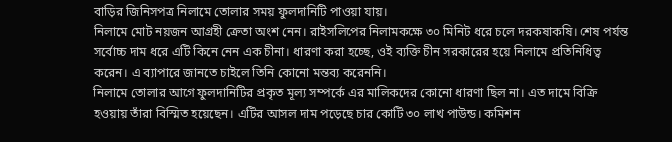বাড়ির জিনিসপত্র নিলামে তোলার সময় ফুলদানিটি পাওয়া যায়।
নিলামে মোট নয়জন আগ্রহী ক্রেতা অংশ নেন। রাইসলিপের নিলামকক্ষে ৩০ মিনিট ধরে চলে দরকষাকষি। শেষ পর্যন্ত সর্বোচ্চ দাম ধরে এটি কিনে নেন এক চীনা। ধারণা করা হচ্ছে, ওই ব্যক্তি চীন সরকারের হয়ে নিলামে প্রতিনিধিত্ব করেন। এ ব্যাপারে জানতে চাইলে তিনি কোনো মন্তব্য করেননি।
নিলামে তোলার আগে ফুলদানিটির প্রকৃত মূল্য সম্পর্কে এর মালিকদের কোনো ধারণা ছিল না। এত দামে বিক্রি হওয়ায় তাঁরা বিস্মিত হয়েছেন। এটির আসল দাম পড়েছে চার কোটি ৩০ লাখ পাউন্ড। কমিশন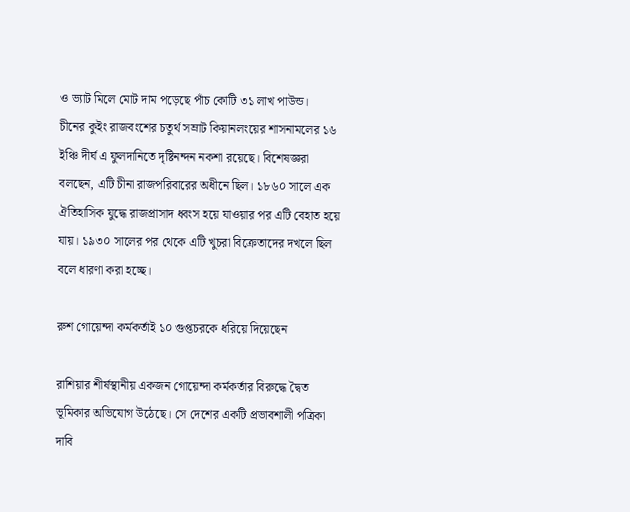ও ভ্যাট মিলে মোট দাম পড়েছে পাঁচ কোটি ৩১ লাখ পাউন্ড।
চীনের কুইং রাজবংশের চতুর্থ সম্রাট কিয়ানলংয়ের শাসনামলের ১৬ ইঞ্চি দীর্ঘ এ ফুলদানিতে দৃষ্টিনন্দন নকশা রয়েছে। বিশেষজ্ঞরা বলছেন, এটি চীনা রাজপরিবারের অধীনে ছিল। ১৮৬০ সালে এক ঐতিহাসিক যুদ্ধে রাজপ্রাসাদ ধ্বংস হয়ে যাওয়ার পর এটি বেহাত হয়ে যায়। ১৯৩০ সালের পর থেকে এটি খুচরা বিক্রেতাদের দখলে ছিল বলে ধারণা করা হচ্ছে।

রুশ গোয়েন্দা কর্মকর্তাই ১০ গুপ্তচরকে ধরিয়ে দিয়েছেন

রাশিয়ার শীর্ষস্থানীয় একজন গোয়েন্দা কর্মকর্তার বিরুদ্ধে দ্বৈত ভূমিকার অভিযোগ উঠেছে। সে দেশের একটি প্রভাবশালী পত্রিকা দাবি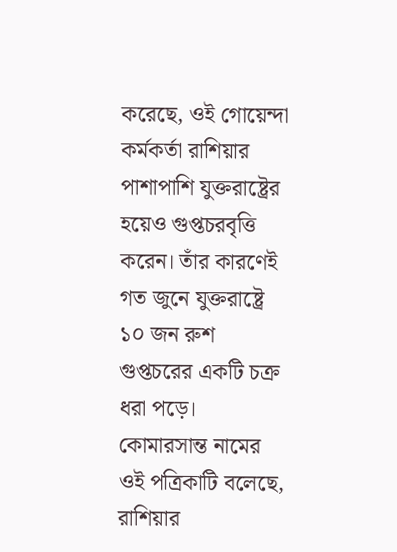করেছে, ওই গোয়েন্দা কর্মকর্তা রাশিয়ার পাশাপাশি যুক্তরাষ্ট্রের হয়েও গুপ্তচরবৃত্তি করেন। তাঁর কারণেই গত জুনে যুক্তরাষ্ট্রে ১০ জন রুশ গুপ্তচরের একটি চক্র ধরা পড়ে।
কোমারসান্ত নামের ওই পত্রিকাটি বলেছে, রাশিয়ার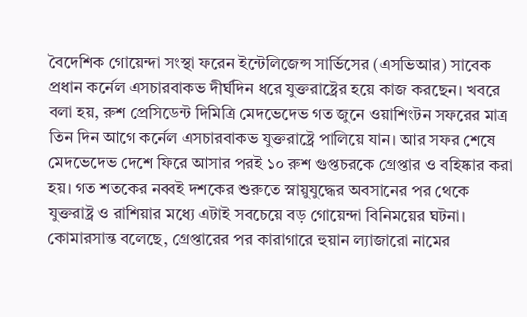বৈদেশিক গোয়েন্দা সংস্থা ফরেন ইন্টেলিজেন্স সার্ভিসের (এসভিআর) সাবেক প্রধান কর্নেল এসচারবাকভ দীর্ঘদিন ধরে যুক্তরাষ্ট্রের হয়ে কাজ করছেন। খবরে বলা হয়, রুশ প্রেসিডেন্ট দিমিত্রি মেদভেদেভ গত জুনে ওয়াশিংটন সফরের মাত্র তিন দিন আগে কর্নেল এসচারবাকভ যুক্তরাষ্ট্রে পালিয়ে যান। আর সফর শেষে মেদভেদেভ দেশে ফিরে আসার পরই ১০ রুশ গুপ্তচরকে গ্রেপ্তার ও বহিষ্কার করা হয়। গত শতকের নব্বই দশকের শুরুতে স্নায়ুযুদ্ধের অবসানের পর থেকে যুক্তরাষ্ট্র ও রাশিয়ার মধ্যে এটাই সবচেয়ে বড় গোয়েন্দা বিনিময়ের ঘটনা।
কোমারসান্ত বলেছে, গ্রেপ্তারের পর কারাগারে হুয়ান ল্যাজারো নামের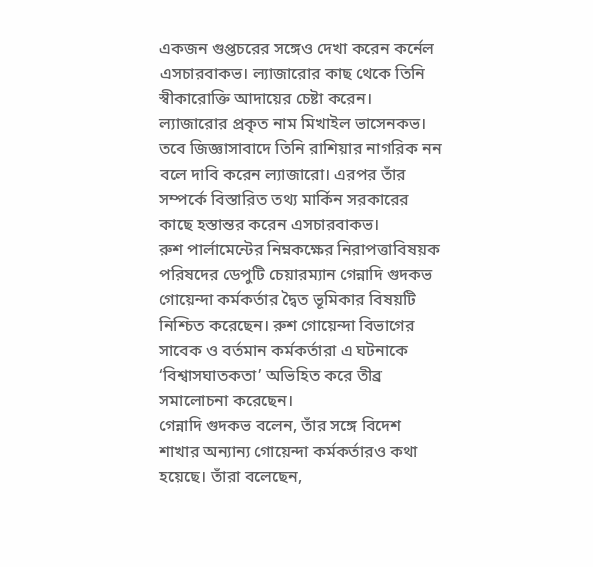একজন গুপ্তচরের সঙ্গেও দেখা করেন কর্নেল এসচারবাকভ। ল্যাজারোর কাছ থেকে তিনি স্বীকারোক্তি আদায়ের চেষ্টা করেন। ল্যাজারোর প্রকৃত নাম মিখাইল ভাসেনকভ। তবে জিজ্ঞাসাবাদে তিনি রাশিয়ার নাগরিক নন বলে দাবি করেন ল্যাজারো। এরপর তাঁর সম্পর্কে বিস্তারিত তথ্য মার্কিন সরকারের কাছে হস্তান্তর করেন এসচারবাকভ।
রুশ পার্লামেন্টের নিম্নকক্ষের নিরাপত্তাবিষয়ক পরিষদের ডেপুটি চেয়ারম্যান গেন্নাদি গুদকভ গোয়েন্দা কর্মকর্তার দ্বৈত ভূমিকার বিষয়টি নিশ্চিত করেছেন। রুশ গোয়েন্দা বিভাগের সাবেক ও বর্তমান কর্মকর্তারা এ ঘটনাকে ‘বিশ্বাসঘাতকতা’ অভিহিত করে তীব্র সমালোচনা করেছেন।
গেন্নাদি গুদকভ বলেন, তাঁর সঙ্গে বিদেশ শাখার অন্যান্য গোয়েন্দা কর্মকর্তারও কথা হয়েছে। তাঁরা বলেছেন,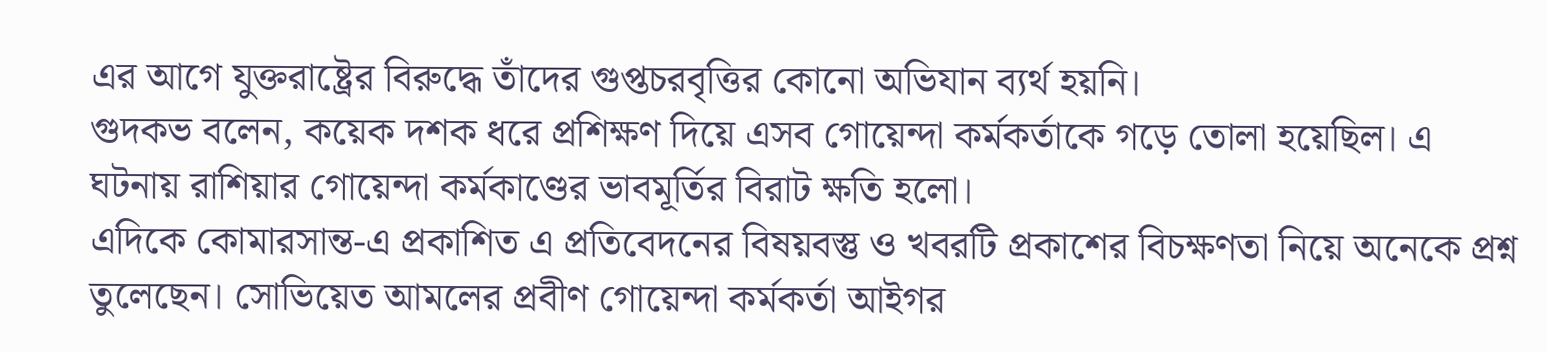এর আগে যুক্তরাষ্ট্রের বিরুদ্ধে তাঁদের গুপ্তচরবৃত্তির কোনো অভিযান ব্যর্থ হয়নি।
গুদকভ বলেন, কয়েক দশক ধরে প্রশিক্ষণ দিয়ে এসব গোয়েন্দা কর্মকর্তাকে গড়ে তোলা হয়েছিল। এ ঘটনায় রাশিয়ার গোয়েন্দা কর্মকাণ্ডের ভাবমূর্তির বিরাট ক্ষতি হলো।
এদিকে কোমারসান্ত-এ প্রকাশিত এ প্রতিবেদনের বিষয়বস্তু ও খবরটি প্রকাশের বিচক্ষণতা নিয়ে অনেকে প্রশ্ন তুলেছেন। সোভিয়েত আমলের প্রবীণ গোয়েন্দা কর্মকর্তা আইগর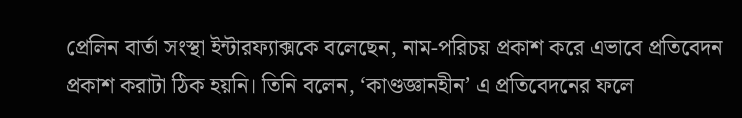প্রেলিন বার্তা সংস্থা ইন্টারফ্যাক্সকে বলেছেন, নাম-পরিচয় প্রকাশ করে এভাবে প্রতিবেদন প্রকাশ করাটা ঠিক হয়নি। তিনি বলেন, ‘কাণ্ডজ্ঞানহীন’ এ প্রতিবেদনের ফলে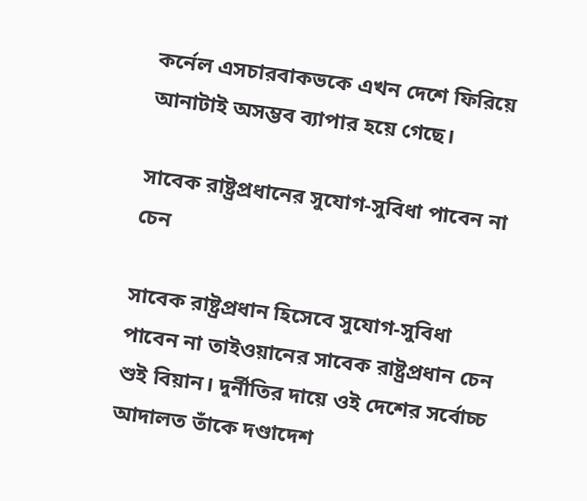কর্নেল এসচারবাকভকে এখন দেশে ফিরিয়ে আনাটাই অসম্ভব ব্যাপার হয়ে গেছে।

সাবেক রাষ্ট্রপ্রধানের সুযোগ-সুবিধা পাবেন না চেন

সাবেক রাষ্ট্রপ্রধান হিসেবে সুযোগ-সুবিধা পাবেন না তাইওয়ানের সাবেক রাষ্ট্রপ্রধান চেন শুই বিয়ান। দুর্নীতির দায়ে ওই দেশের সর্বোচ্চ আদালত তাঁকে দণ্ডাদেশ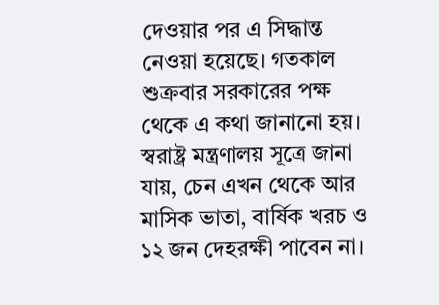দেওয়ার পর এ সিদ্ধান্ত নেওয়া হয়েছে। গতকাল শুক্রবার সরকারের পক্ষ থেকে এ কথা জানানো হয়।
স্বরাষ্ট্র মন্ত্রণালয় সূত্রে জানা যায়, চেন এখন থেকে আর মাসিক ভাতা, বার্ষিক খরচ ও ১২ জন দেহরক্ষী পাবেন না।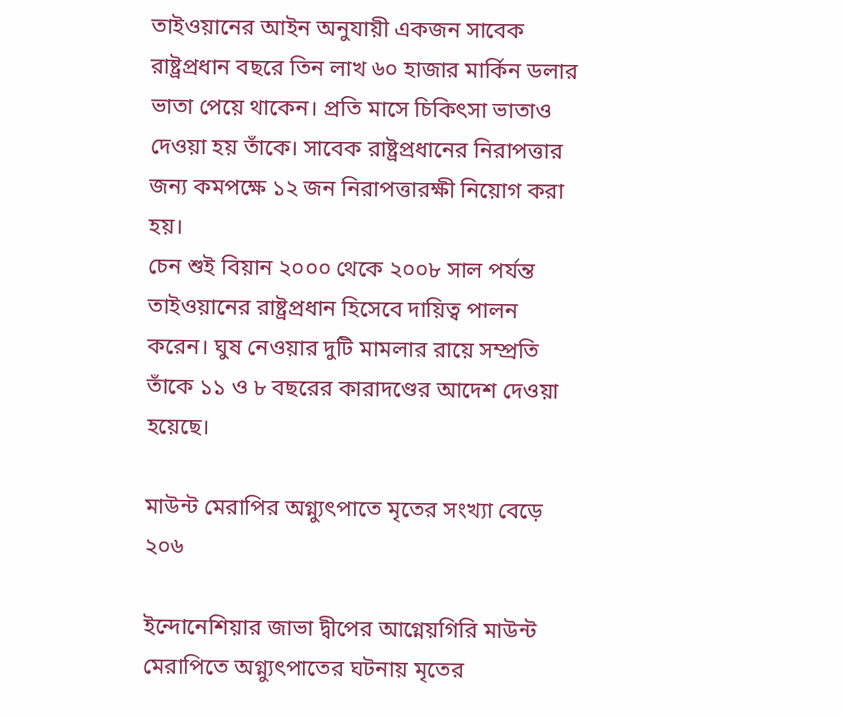তাইওয়ানের আইন অনুযায়ী একজন সাবেক রাষ্ট্রপ্রধান বছরে তিন লাখ ৬০ হাজার মার্কিন ডলার ভাতা পেয়ে থাকেন। প্রতি মাসে চিকিৎসা ভাতাও দেওয়া হয় তাঁকে। সাবেক রাষ্ট্রপ্রধানের নিরাপত্তার জন্য কমপক্ষে ১২ জন নিরাপত্তারক্ষী নিয়োগ করা হয়।
চেন শুই বিয়ান ২০০০ থেকে ২০০৮ সাল পর্যন্ত তাইওয়ানের রাষ্ট্রপ্রধান হিসেবে দায়িত্ব পালন করেন। ঘুষ নেওয়ার দুটি মামলার রায়ে সম্প্রতি তাঁকে ১১ ও ৮ বছরের কারাদণ্ডের আদেশ দেওয়া হয়েছে।

মাউন্ট মেরাপির অগ্ন্যুৎপাতে মৃতের সংখ্যা বেড়ে ২০৬

ইন্দোনেশিয়ার জাভা দ্বীপের আগ্নেয়গিরি মাউন্ট মেরাপিতে অগ্ন্যুৎপাতের ঘটনায় মৃতের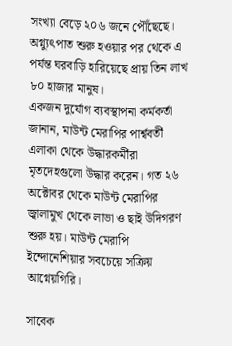সংখ্যা বেড়ে ২০৬ জনে পৌঁছেছে। অগ্ন্যুৎপাত শুরু হওয়ার পর থেকে এ পর্যন্ত ঘরবাড়ি হারিয়েছে প্রায় তিন লাখ ৮০ হাজার মানুষ।
একজন দুর্যোগ ব্যবস্থাপনা কর্মকর্তা জানান, মাউন্ট মেরাপির পার্শ্ববর্তী এলাকা থেকে উদ্ধারকর্মীরা মৃতদেহগুলো উদ্ধার করেন। গত ২৬ অক্টোবর থেকে মাউন্ট মেরাপির জ্বালামুখ থেকে লাভা ও ছাই উদিগরণ শুরু হয়। মাউন্ট মেরাপি ইন্দোনেশিয়ার সবচেয়ে সক্রিয় আগ্নেয়গিরি।

সাবেক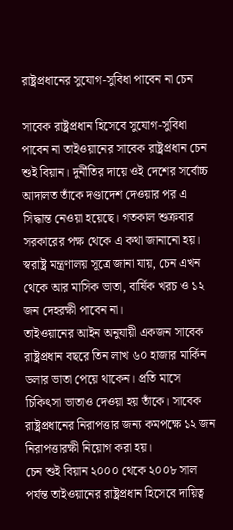রাষ্ট্রপ্রধানের সুযোগ-সুবিধা পাবেন না চেন

সাবেক রাষ্ট্রপ্রধান হিসেবে সুযোগ-সুবিধা পাবেন না তাইওয়ানের সাবেক রাষ্ট্রপ্রধান চেন শুই বিয়ান। দুর্নীতির দায়ে ওই দেশের সর্বোচ্চ আদালত তাঁকে দণ্ডাদেশ দেওয়ার পর এ সিদ্ধান্ত নেওয়া হয়েছে। গতকাল শুক্রবার সরকারের পক্ষ থেকে এ কথা জানানো হয়।
স্বরাষ্ট্র মন্ত্রণালয় সূত্রে জানা যায়, চেন এখন থেকে আর মাসিক ভাতা, বার্ষিক খরচ ও ১২ জন দেহরক্ষী পাবেন না।
তাইওয়ানের আইন অনুযায়ী একজন সাবেক রাষ্ট্রপ্রধান বছরে তিন লাখ ৬০ হাজার মার্কিন ডলার ভাতা পেয়ে থাকেন। প্রতি মাসে চিকিৎসা ভাতাও দেওয়া হয় তাঁকে। সাবেক রাষ্ট্রপ্রধানের নিরাপত্তার জন্য কমপক্ষে ১২ জন নিরাপত্তারক্ষী নিয়োগ করা হয়।
চেন শুই বিয়ান ২০০০ থেকে ২০০৮ সাল পর্যন্ত তাইওয়ানের রাষ্ট্রপ্রধান হিসেবে দায়িত্ব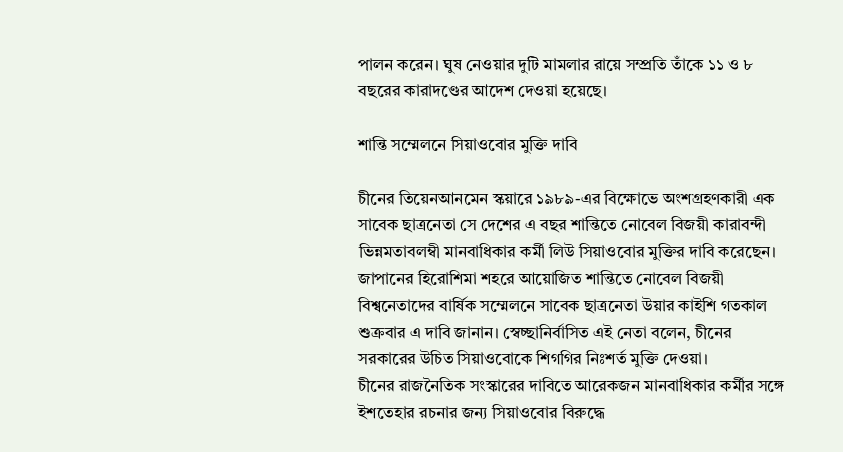পালন করেন। ঘুষ নেওয়ার দুটি মামলার রায়ে সম্প্রতি তাঁকে ১১ ও ৮ বছরের কারাদণ্ডের আদেশ দেওয়া হয়েছে।

শান্তি সম্মেলনে সিয়াওবোর মুক্তি দাবি

চীনের তিয়েনআনমেন স্কয়ারে ১৯৮৯-এর বিক্ষোভে অংশগ্রহণকারী এক সাবেক ছাত্রনেতা সে দেশের এ বছর শান্তিতে নোবেল বিজয়ী কারাবন্দী ভিন্নমতাবলম্বী মানবাধিকার কর্মী লিউ সিয়াওবোর মুক্তির দাবি করেছেন। জাপানের হিরোশিমা শহরে আয়োজিত শান্তিতে নোবেল বিজয়ী বিশ্বনেতাদের বার্ষিক সম্মেলনে সাবেক ছাত্রনেতা উয়ার কাইশি গতকাল শুক্রবার এ দাবি জানান। স্বেচ্ছানির্বাসিত এই নেতা বলেন, চীনের সরকারের উচিত সিয়াওবোকে শিগগির নিঃশর্ত মুক্তি দেওয়া।
চীনের রাজনৈতিক সংস্কারের দাবিতে আরেকজন মানবাধিকার কর্মীর সঙ্গে ইশতেহার রচনার জন্য সিয়াওবোর বিরুদ্ধে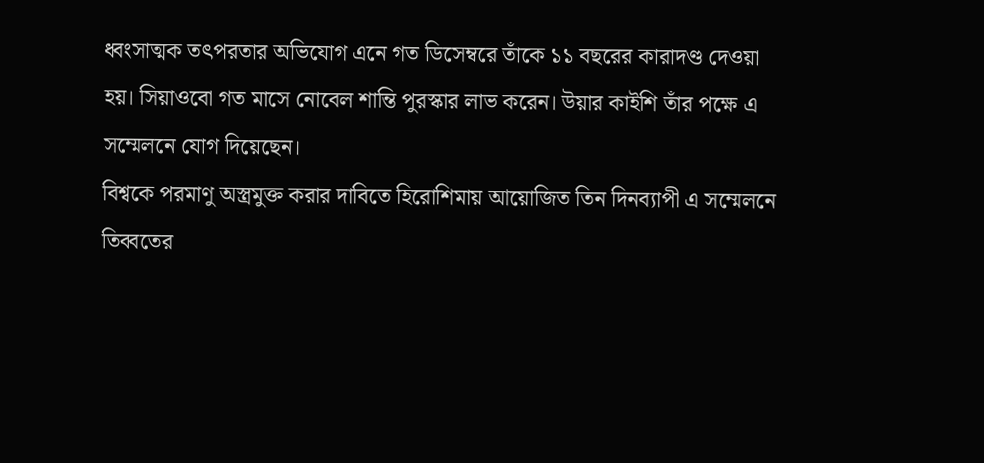ধ্বংসাত্মক তৎপরতার অভিযোগ এনে গত ডিসেম্বরে তাঁকে ১১ বছরের কারাদণ্ড দেওয়া হয়। সিয়াওবো গত মাসে নোবেল শান্তি পুরস্কার লাভ করেন। উয়ার কাইশি তাঁর পক্ষে এ সম্মেলনে যোগ দিয়েছেন।
বিশ্বকে পরমাণু অস্ত্রমুক্ত করার দাবিতে হিরোশিমায় আয়োজিত তিন দিনব্যাপী এ সম্মেলনে তিব্বতের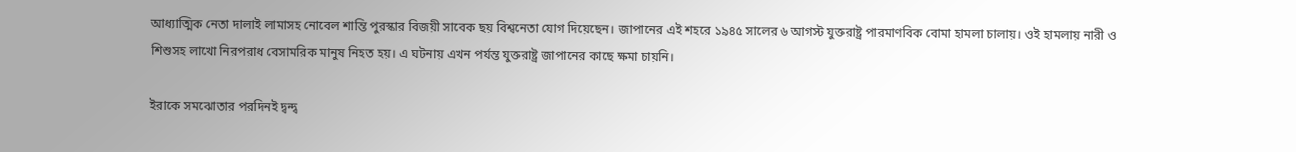আধ্যাত্মিক নেতা দালাই লামাসহ নোবেল শান্তি পুরস্কার বিজয়ী সাবেক ছয় বিশ্বনেতা যোগ দিয়েছেন। জাপানের এই শহরে ১৯৪৫ সালের ৬ আগস্ট যুক্তরাষ্ট্র পারমাণবিক বোমা হামলা চালায়। ওই হামলায় নারী ও শিশুসহ লাখো নিরপরাধ বেসামরিক মানুষ নিহত হয়। এ ঘটনায় এখন পর্যন্ত যুক্তরাষ্ট্র জাপানের কাছে ক্ষমা চায়নি।

ইরাকে সমঝোতার পরদিনই দ্বন্দ্ব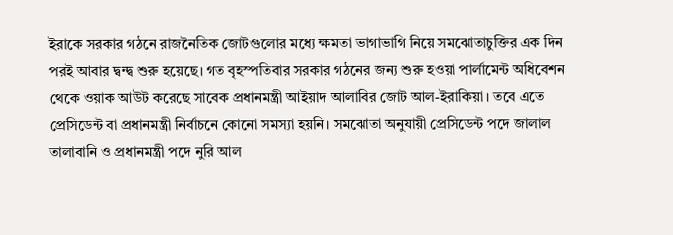ইরাকে সরকার গঠনে রাজনৈতিক জোটগুলোর মধ্যে ক্ষমতা ভাগাভাগি নিয়ে সমঝোতাচুক্তির এক দিন পরই আবার দ্বন্দ্ব শুরু হয়েছে। গত বৃহস্পতিবার সরকার গঠনের জন্য শুরু হওয়া পার্লামেন্ট অধিবেশন থেকে ওয়াক আউট করেছে সাবেক প্রধানমন্ত্রী আইয়াদ আলাবির জোট আল-ইরাকিয়া। তবে এতে প্রেসিডেন্ট বা প্রধানমন্ত্রী নির্বাচনে কোনো সমস্যা হয়নি। সমঝোতা অনুযায়ী প্রেসিডেন্ট পদে জালাল তালাবানি ও প্রধানমন্ত্রী পদে নুরি আল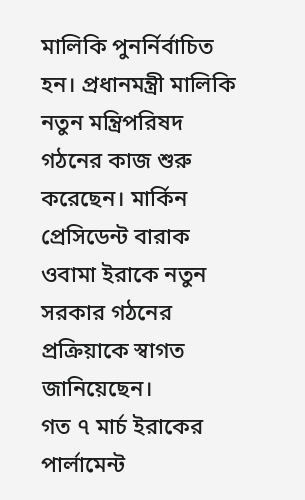মালিকি পুনর্নির্বাচিত হন। প্রধানমন্ত্রী মালিকি নতুন মন্ত্রিপরিষদ গঠনের কাজ শুরু করেছেন। মার্কিন প্রেসিডেন্ট বারাক ওবামা ইরাকে নতুন সরকার গঠনের প্রক্রিয়াকে স্বাগত জানিয়েছেন।
গত ৭ মার্চ ইরাকের পার্লামেন্ট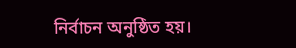নির্বাচন অনুষ্ঠিত হয়।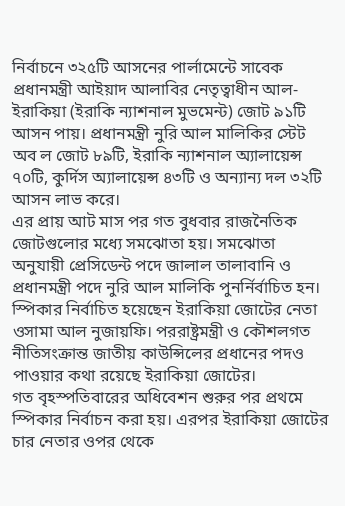নির্বাচনে ৩২৫টি আসনের পার্লামেন্টে সাবেক প্রধানমন্ত্রী আইয়াদ আলাবির নেতৃত্বাধীন আল-ইরাকিয়া (ইরাকি ন্যাশনাল মুভমেন্ট) জোট ৯১টি আসন পায়। প্রধানমন্ত্রী নুরি আল মালিকির স্টেট অব ল জোট ৮৯টি, ইরাকি ন্যাশনাল অ্যালায়েন্স ৭০টি, কুর্দিস অ্যালায়েন্স ৪৩টি ও অন্যান্য দল ৩২টি আসন লাভ করে।
এর প্রায় আট মাস পর গত বুধবার রাজনৈতিক জোটগুলোর মধ্যে সমঝোতা হয়। সমঝোতা অনুযায়ী প্রেসিডেন্ট পদে জালাল তালাবানি ও প্রধানমন্ত্রী পদে নুরি আল মালিকি পুনর্নির্বাচিত হন। স্পিকার নির্বাচিত হয়েছেন ইরাকিয়া জোটের নেতা ওসামা আল নুজায়ফি। পররাষ্ট্রমন্ত্রী ও কৌশলগত নীতিসংক্রান্ত জাতীয় কাউন্সিলের প্রধানের পদও পাওয়ার কথা রয়েছে ইরাকিয়া জোটের।
গত বৃহস্পতিবারের অধিবেশন শুরুর পর প্রথমে স্পিকার নির্বাচন করা হয়। এরপর ইরাকিয়া জোটের চার নেতার ওপর থেকে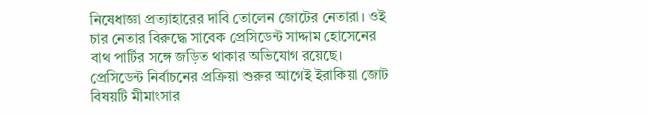নিষেধাজ্ঞা প্রত্যাহারের দাবি তোলেন জোটের নেতারা। ওই চার নেতার বিরুদ্ধে সাবেক প্রেসিডেন্ট সাদ্দাম হোসেনের বাথ পার্টির সঙ্গে জড়িত থাকার অভিযোগ রয়েছে। প্রেসিডেন্ট নির্বাচনের প্রক্রিয়া শুরুর আগেই ইরাকিয়া জোট বিষয়টি মীমাংসার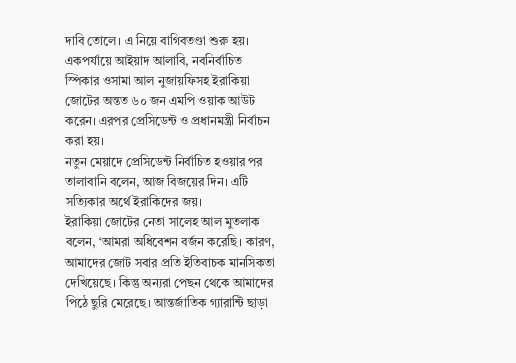দাবি তোলে। এ নিয়ে বাগিবতণ্ডা শুরু হয়। একপর্যায়ে আইয়াদ আলাবি, নবনির্বাচিত স্পিকার ওসামা আল নুজায়ফিসহ ইরাকিয়া জোটের অন্তত ৬০ জন এমপি ওয়াক আউট করেন। এরপর প্রেসিডেন্ট ও প্রধানমন্ত্রী নির্বাচন করা হয়।
নতুন মেয়াদে প্রেসিডেন্ট নির্বাচিত হওয়ার পর তালাবানি বলেন, আজ বিজয়ের দিন। এটি সত্যিকার অর্থে ইরাকিদের জয়।
ইরাকিয়া জোটের নেতা সালেহ আল মুতলাক বলেন, ‘আমরা অধিবেশন বর্জন করেছি। কারণ, আমাদের জোট সবার প্রতি ইতিবাচক মানসিকতা দেখিয়েছে। কিন্তু অন্যরা পেছন থেকে আমাদের পিঠে ছুরি মেরেছে। আন্তর্জাতিক গ্যারান্টি ছাড়া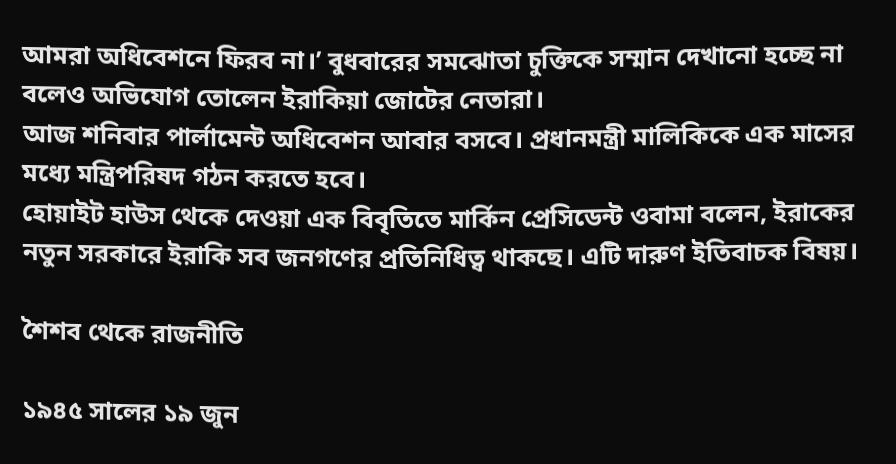আমরা অধিবেশনে ফিরব না।’ বুধবারের সমঝোতা চুক্তিকে সম্মান দেখানো হচ্ছে না বলেও অভিযোগ তোলেন ইরাকিয়া জোটের নেতারা।
আজ শনিবার পার্লামেন্ট অধিবেশন আবার বসবে। প্রধানমন্ত্রী মালিকিকে এক মাসের মধ্যে মন্ত্রিপরিষদ গঠন করতে হবে।
হোয়াইট হাউস থেকে দেওয়া এক বিবৃতিতে মার্কিন প্রেসিডেন্ট ওবামা বলেন, ইরাকের নতুন সরকারে ইরাকি সব জনগণের প্রতিনিধিত্ব থাকছে। এটি দারুণ ইতিবাচক বিষয়।

শৈশব থেকে রাজনীতি

১৯৪৫ সালের ১৯ জুন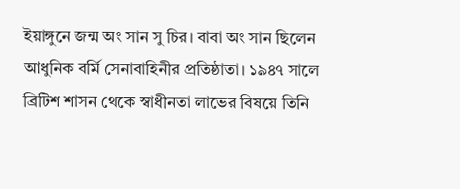ইয়াঙ্গুনে জন্ম অং সান সু চির। বাবা অং সান ছিলেন আধুনিক বর্মি সেনাবাহিনীর প্রতিষ্ঠাতা। ১৯৪৭ সালে ব্রিটিশ শাসন থেকে স্বাধীনতা লাভের বিষয়ে তিনি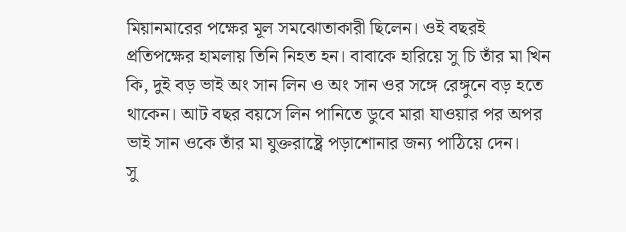মিয়ানমারের পক্ষের মূল সমঝোতাকারী ছিলেন। ওই বছরই প্রতিপক্ষের হামলায় তিনি নিহত হন। বাবাকে হারিয়ে সু চি তাঁর মা খিন কি, দুই বড় ভাই অং সান লিন ও অং সান ওর সঙ্গে রেঙ্গুনে বড় হতে থাকেন। আট বছর বয়সে লিন পানিতে ডুবে মারা যাওয়ার পর অপর ভাই সান ওকে তাঁর মা যুক্তরাষ্ট্রে পড়াশোনার জন্য পাঠিয়ে দেন।
সু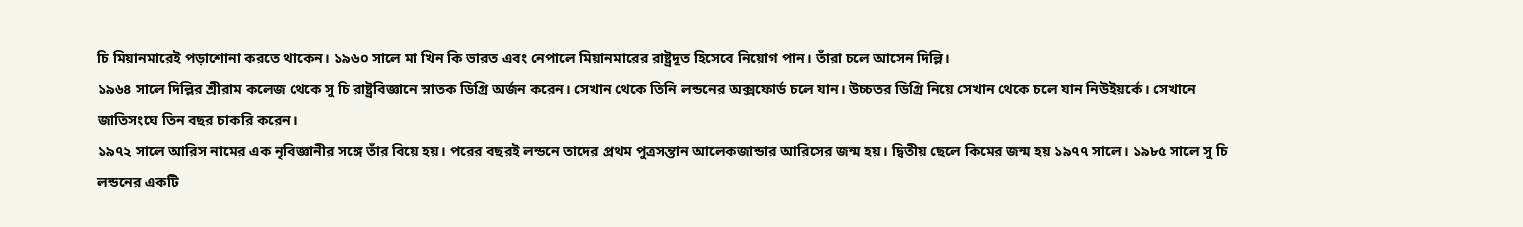চি মিয়ানমারেই পড়াশোনা করতে থাকেন। ১৯৬০ সালে মা খিন কি ভারত এবং নেপালে মিয়ানমারের রাষ্ট্রদূত হিসেবে নিয়োগ পান। তাঁরা চলে আসেন দিল্লি।
১৯৬৪ সালে দিল্লির শ্রীরাম কলেজ থেকে সু চি রাষ্ট্রবিজ্ঞানে স্নাতক ডিগ্রি অর্জন করেন। সেখান থেকে তিনি লন্ডনের অক্সফোর্ড চলে যান। উচ্চতর ডিগ্রি নিয়ে সেখান থেকে চলে যান নিউইয়র্কে। সেখানে জাতিসংঘে তিন বছর চাকরি করেন।
১৯৭২ সালে আরিস নামের এক নৃবিজ্ঞানীর সঙ্গে তাঁর বিয়ে হয়। পরের বছরই লন্ডনে তাদের প্রথম পুত্রসন্তান আলেকজান্ডার আরিসের জন্ম হয়। দ্বিতীয় ছেলে কিমের জন্ম হয় ১৯৭৭ সালে। ১৯৮৫ সালে সু চি লন্ডনের একটি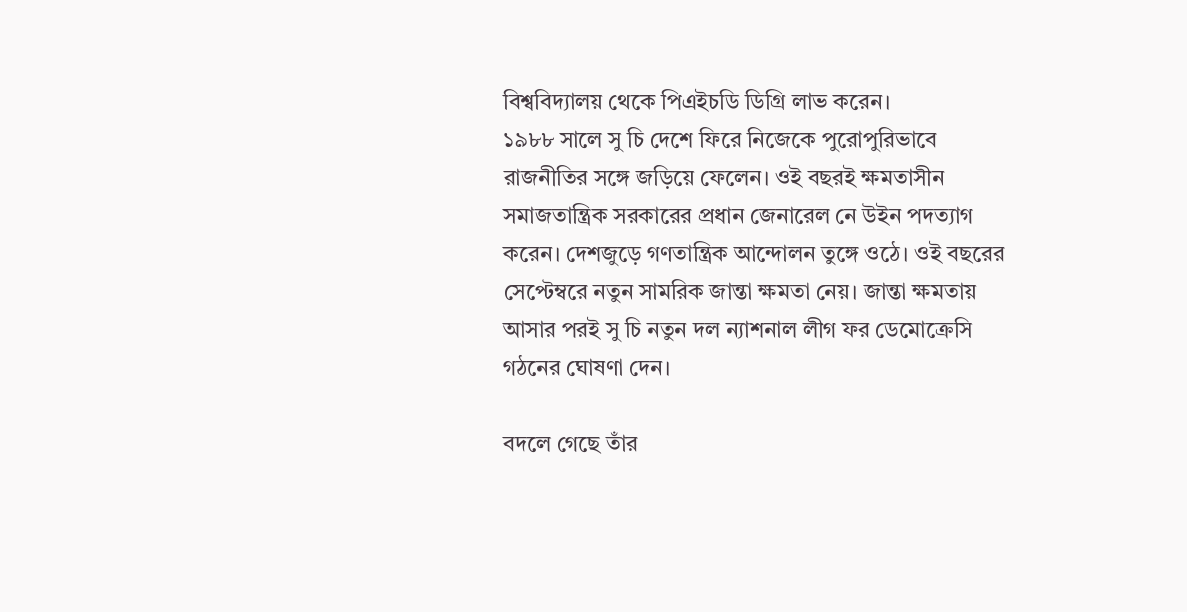বিশ্ববিদ্যালয় থেকে পিএইচডি ডিগ্রি লাভ করেন।
১৯৮৮ সালে সু চি দেশে ফিরে নিজেকে পুরোপুরিভাবে রাজনীতির সঙ্গে জড়িয়ে ফেলেন। ওই বছরই ক্ষমতাসীন সমাজতান্ত্রিক সরকারের প্রধান জেনারেল নে উইন পদত্যাগ করেন। দেশজুড়ে গণতান্ত্রিক আন্দোলন তুঙ্গে ওঠে। ওই বছরের সেপ্টেম্বরে নতুন সামরিক জান্তা ক্ষমতা নেয়। জান্তা ক্ষমতায় আসার পরই সু চি নতুন দল ন্যাশনাল লীগ ফর ডেমোক্রেসি গঠনের ঘোষণা দেন।

বদলে গেছে তাঁর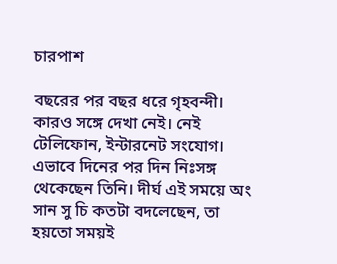চারপাশ

বছরের পর বছর ধরে গৃহবন্দী। কারও সঙ্গে দেখা নেই। নেই টেলিফোন, ইন্টারনেট সংযোগ। এভাবে দিনের পর দিন নিঃসঙ্গ থেকেছেন তিনি। দীর্ঘ এই সময়ে অং সান সু চি কতটা বদলেছেন, তা হয়তো সময়ই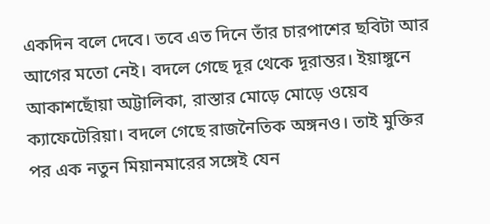একদিন বলে দেবে। তবে এত দিনে তাঁর চারপাশের ছবিটা আর আগের মতো নেই। বদলে গেছে দূর থেকে দূরান্তর। ইয়াঙ্গুনে আকাশছোঁয়া অট্টালিকা, রাস্তার মোড়ে মোড়ে ওয়েব ক্যাফেটেরিয়া। বদলে গেছে রাজনৈতিক অঙ্গনও। তাই মুক্তির পর এক নতুন মিয়ানমারের সঙ্গেই যেন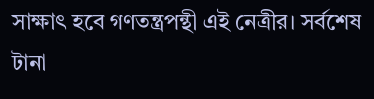সাক্ষাৎ হবে গণতন্ত্রপন্থী এই নেত্রীর। সর্বশেষ টানা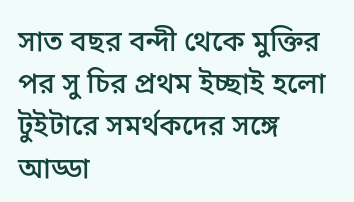সাত বছর বন্দী থেকে মুক্তির পর সু চির প্রথম ইচ্ছাই হলো টুইটারে সমর্থকদের সঙ্গে আড্ডা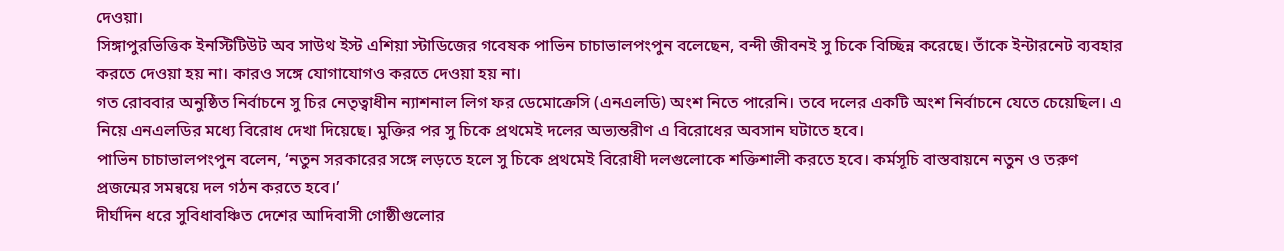দেওয়া।
সিঙ্গাপুরভিত্তিক ইনস্টিটিউট অব সাউথ ইস্ট এশিয়া স্টাডিজের গবেষক পাভিন চাচাভালপংপুন বলেছেন, বন্দী জীবনই সু চিকে বিচ্ছিন্ন করেছে। তাঁকে ইন্টারনেট ব্যবহার করতে দেওয়া হয় না। কারও সঙ্গে যোগাযোগও করতে দেওয়া হয় না।
গত রোববার অনুষ্ঠিত নির্বাচনে সু চির নেতৃত্বাধীন ন্যাশনাল লিগ ফর ডেমোক্রেসি (এনএলডি) অংশ নিতে পারেনি। তবে দলের একটি অংশ নির্বাচনে যেতে চেয়েছিল। এ নিয়ে এনএলডির মধ্যে বিরোধ দেখা দিয়েছে। মুক্তির পর সু চিকে প্রথমেই দলের অভ্যন্তরীণ এ বিরোধের অবসান ঘটাতে হবে।
পাভিন চাচাভালপংপুন বলেন, ‘নতুন সরকারের সঙ্গে লড়তে হলে সু চিকে প্রথমেই বিরোধী দলগুলোকে শক্তিশালী করতে হবে। কর্মসূচি বাস্তবায়নে নতুন ও তরুণ প্রজন্মের সমন্বয়ে দল গঠন করতে হবে।’
দীর্ঘদিন ধরে সুবিধাবঞ্চিত দেশের আদিবাসী গোষ্ঠীগুলোর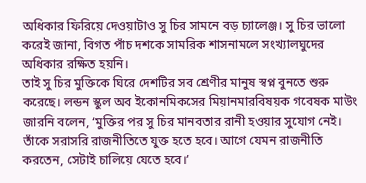অধিকার ফিরিয়ে দেওয়াটাও সু চির সামনে বড় চ্যালেঞ্জ। সু চির ভালো করেই জানা, বিগত পাঁচ দশকে সামরিক শাসনামলে সংখ্যালঘুদের অধিকার রক্ষিত হয়নি।
তাই সু চির মুক্তিকে ঘিরে দেশটির সব শ্রেণীর মানুষ স্বপ্ন বুনতে শুরু করেছে। লন্ডন স্কুল অব ইকোনমিকসের মিয়ানমারবিষয়ক গবেষক মাউং জারনি বলেন, ‘মুক্তির পর সু চির মানবতার রানী হওয়ার সুযোগ নেই। তাঁকে সরাসরি রাজনীতিতে যুক্ত হতে হবে। আগে যেমন রাজনীতি করতেন, সেটাই চালিয়ে যেতে হবে।’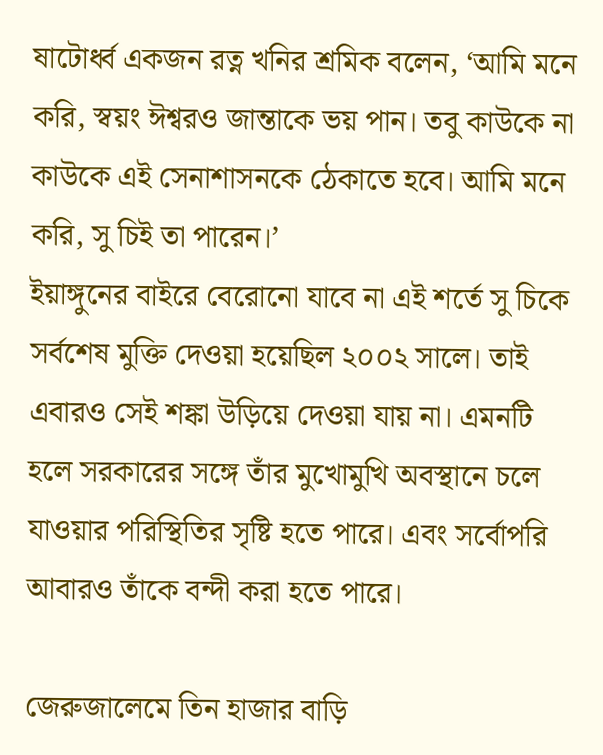ষাটোর্ধ্ব একজন রত্ন খনির শ্রমিক বলেন, ‘আমি মনে করি, স্বয়ং ঈশ্বরও জান্তাকে ভয় পান। তবু কাউকে না কাউকে এই সেনাশাসনকে ঠেকাতে হবে। আমি মনে করি, সু চিই তা পারেন।’
ইয়াঙ্গুনের বাইরে বেরোনো যাবে না এই শর্তে সু চিকে সর্বশেষ মুক্তি দেওয়া হয়েছিল ২০০২ সালে। তাই এবারও সেই শঙ্কা উড়িয়ে দেওয়া যায় না। এমনটি হলে সরকারের সঙ্গে তাঁর মুখোমুখি অবস্থানে চলে যাওয়ার পরিস্থিতির সৃষ্টি হতে পারে। এবং সর্বোপরি আবারও তাঁকে বন্দী করা হতে পারে।

জেরুজালেমে তিন হাজার বাড়ি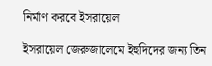নির্মাণ করবে ইসরায়েল

ইসরায়েল জেরুজালেমে ইহুদিদের জন্য তিন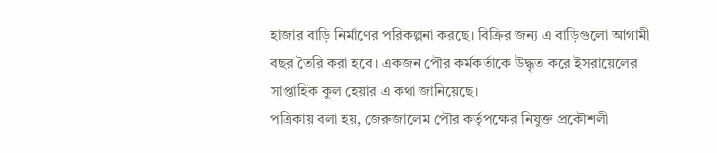হাজার বাড়ি নির্মাণের পরিকল্পনা করছে। বিক্রির জন্য এ বাড়িগুলো আগামী বছর তৈরি করা হবে। একজন পৌর কর্মকর্তাকে উদ্ধৃত করে ইসরায়েলের সাপ্তাহিক কুল হেয়ার এ কথা জানিয়েছে।
পত্রিকায় বলা হয়, জেরুজালেম পৌর কর্তৃপক্ষের নিযুক্ত প্রকৌশলী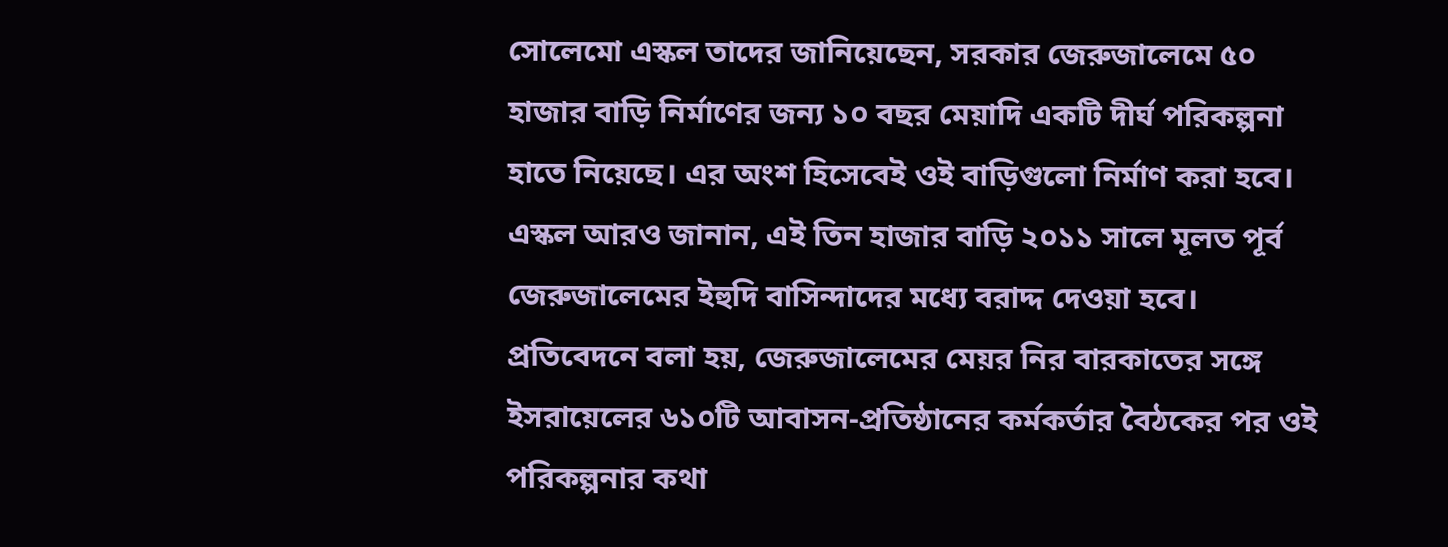সোলেমো এস্কল তাদের জানিয়েছেন, সরকার জেরুজালেমে ৫০ হাজার বাড়ি নির্মাণের জন্য ১০ বছর মেয়াদি একটি দীর্ঘ পরিকল্পনা হাতে নিয়েছে। এর অংশ হিসেবেই ওই বাড়িগুলো নির্মাণ করা হবে। এস্কল আরও জানান, এই তিন হাজার বাড়ি ২০১১ সালে মূলত পূর্ব জেরুজালেমের ইহুদি বাসিন্দাদের মধ্যে বরাদ্দ দেওয়া হবে। প্রতিবেদনে বলা হয়, জেরুজালেমের মেয়র নির বারকাতের সঙ্গে ইসরায়েলের ৬১০টি আবাসন-প্রতিষ্ঠানের কর্মকর্তার বৈঠকের পর ওই পরিকল্পনার কথা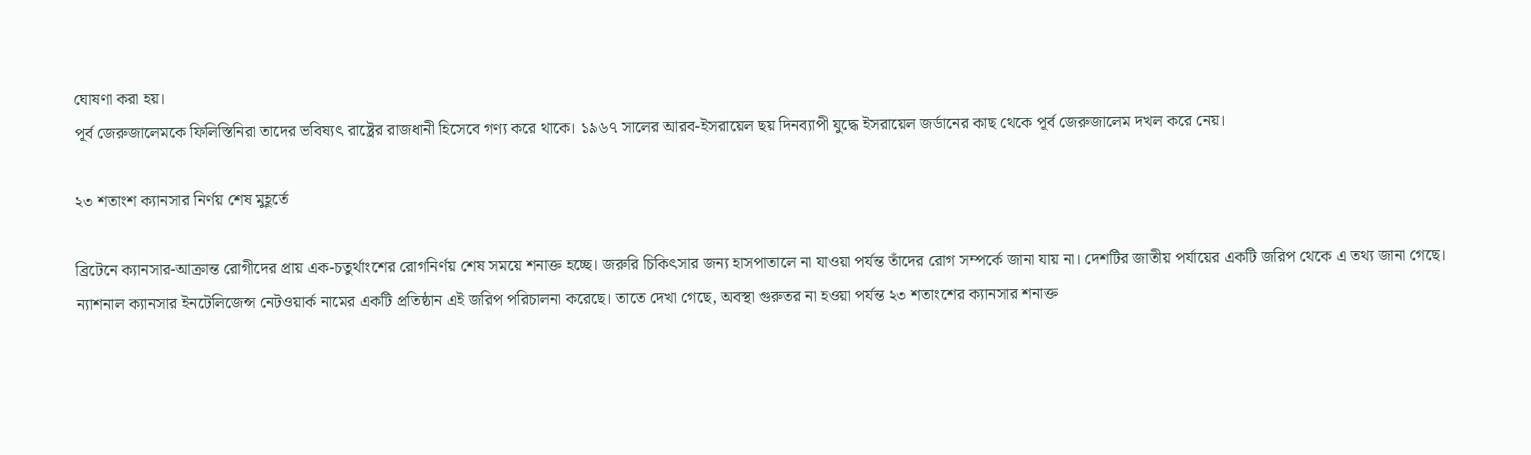ঘোষণা করা হয়।
পূর্ব জেরুজালেমকে ফিলিস্তিনিরা তাদের ভবিষ্যৎ রাষ্ট্রের রাজধানী হিসেবে গণ্য করে থাকে। ১৯৬৭ সালের আরব-ইসরায়েল ছয় দিনব্যাপী যুদ্ধে ইসরায়েল জর্ডানের কাছ থেকে পূর্ব জেরুজালেম দখল করে নেয়।

২৩ শতাংশ ক্যানসার নির্ণয় শেষ মুহূর্তে

ব্রিটেনে ক্যানসার-আক্রান্ত রোগীদের প্রায় এক-চতুর্থাংশের রোগনির্ণয় শেষ সময়ে শনাক্ত হচ্ছে। জরুরি চিকিৎসার জন্য হাসপাতালে না যাওয়া পর্যন্ত তাঁদের রোগ সম্পর্কে জানা যায় না। দেশটির জাতীয় পর্যায়ের একটি জরিপ থেকে এ তথ্য জানা গেছে।
ন্যাশনাল ক্যানসার ইনটেলিজেন্স নেটওয়ার্ক নামের একটি প্রতিষ্ঠান এই জরিপ পরিচালনা করেছে। তাতে দেখা গেছে, অবস্থা গুরুতর না হওয়া পর্যন্ত ২৩ শতাংশের ক্যানসার শনাক্ত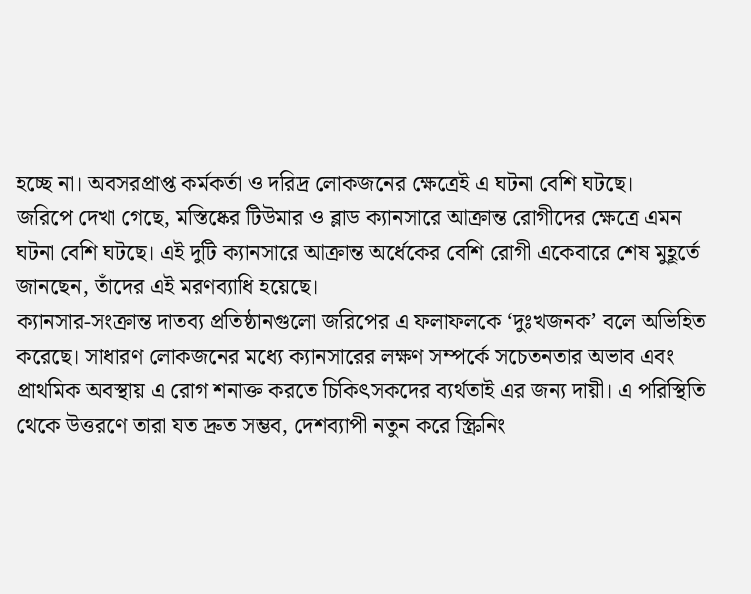হচ্ছে না। অবসরপ্রাপ্ত কর্মকর্তা ও দরিদ্র লোকজনের ক্ষেত্রেই এ ঘটনা বেশি ঘটছে।
জরিপে দেখা গেছে, মস্তিষ্কের টিউমার ও ব্লাড ক্যানসারে আক্রান্ত রোগীদের ক্ষেত্রে এমন ঘটনা বেশি ঘটছে। এই দুটি ক্যানসারে আক্রান্ত অর্ধেকের বেশি রোগী একেবারে শেষ মুহূর্তে জানছেন, তাঁদের এই মরণব্যাধি হয়েছে।
ক্যানসার-সংক্রান্ত দাতব্য প্রতিষ্ঠানগুলো জরিপের এ ফলাফলকে ‘দুঃখজনক’ বলে অভিহিত করেছে। সাধারণ লোকজনের মধ্যে ক্যানসারের লক্ষণ সম্পর্কে সচেতনতার অভাব এবং প্রাথমিক অবস্থায় এ রোগ শনাক্ত করতে চিকিৎসকদের ব্যর্থতাই এর জন্য দায়ী। এ পরিস্থিতি থেকে উত্তরণে তারা যত দ্রুত সম্ভব, দেশব্যাপী নতুন করে স্ক্রিনিং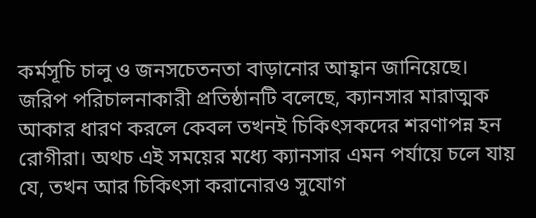কর্মসূচি চালু ও জনসচেতনতা বাড়ানোর আহ্বান জানিয়েছে।
জরিপ পরিচালনাকারী প্রতিষ্ঠানটি বলেছে, ক্যানসার মারাত্মক আকার ধারণ করলে কেবল তখনই চিকিৎসকদের শরণাপন্ন হন রোগীরা। অথচ এই সময়ের মধ্যে ক্যানসার এমন পর্যায়ে চলে যায় যে, তখন আর চিকিৎসা করানোরও সুযোগ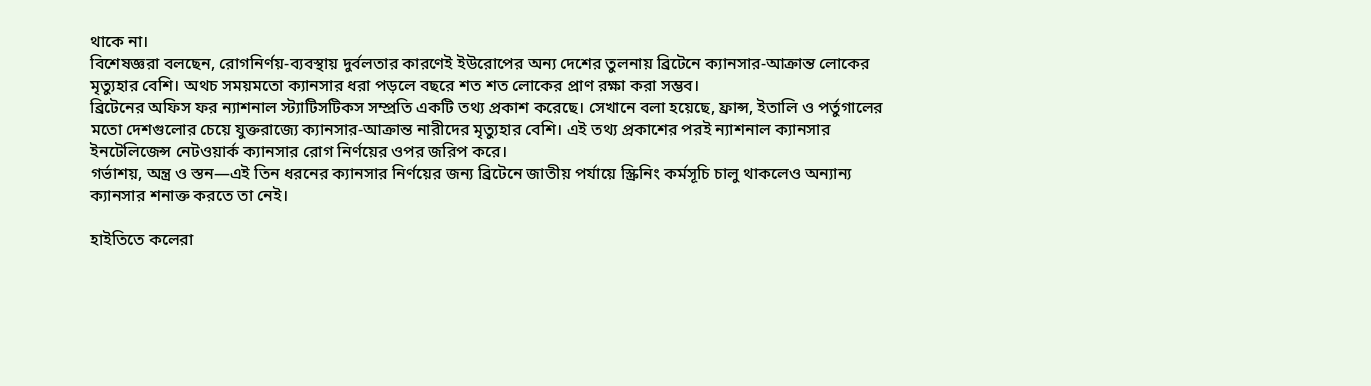থাকে না।
বিশেষজ্ঞরা বলছেন, রোগনির্ণয়-ব্যবস্থায় দুর্বলতার কারণেই ইউরোপের অন্য দেশের তুলনায় ব্রিটেনে ক্যানসার-আক্রান্ত লোকের মৃত্যুহার বেশি। অথচ সময়মতো ক্যানসার ধরা পড়লে বছরে শত শত লোকের প্রাণ রক্ষা করা সম্ভব।
ব্রিটেনের অফিস ফর ন্যাশনাল স্ট্যাটিসটিকস সম্প্রতি একটি তথ্য প্রকাশ করেছে। সেখানে বলা হয়েছে, ফ্রান্স, ইতালি ও পর্তুগালের মতো দেশগুলোর চেয়ে যুক্তরাজ্যে ক্যানসার-আক্রান্ত নারীদের মৃত্যুহার বেশি। এই তথ্য প্রকাশের পরই ন্যাশনাল ক্যানসার ইনটেলিজেন্স নেটওয়ার্ক ক্যানসার রোগ নির্ণয়ের ওপর জরিপ করে।
গর্ভাশয়, অন্ত্র ও স্তন—এই তিন ধরনের ক্যানসার নির্ণয়ের জন্য ব্রিটেনে জাতীয় পর্যায়ে স্ক্রিনিং কর্মসূচি চালু থাকলেও অন্যান্য ক্যানসার শনাক্ত করতে তা নেই।

হাইতিতে কলেরা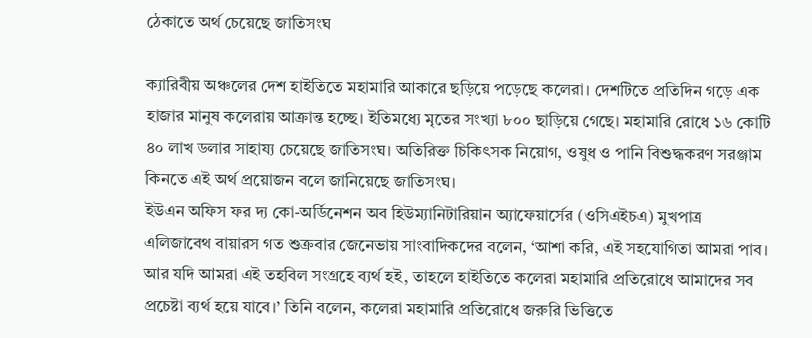ঠেকাতে অর্থ চেয়েছে জাতিসংঘ

ক্যারিবীয় অঞ্চলের দেশ হাইতিতে মহামারি আকারে ছড়িয়ে পড়েছে কলেরা। দেশটিতে প্রতিদিন গড়ে এক হাজার মানুষ কলেরায় আক্রান্ত হচ্ছে। ইতিমধ্যে মৃতের সংখ্যা ৮০০ ছাড়িয়ে গেছে। মহামারি রোধে ১৬ কোটি ৪০ লাখ ডলার সাহায্য চেয়েছে জাতিসংঘ। অতিরিক্ত চিকিৎসক নিয়োগ, ওষুধ ও পানি বিশুদ্ধকরণ সরঞ্জাম কিনতে এই অর্থ প্রয়োজন বলে জানিয়েছে জাতিসংঘ।
ইউএন অফিস ফর দ্য কো-অর্ডিনেশন অব হিউম্যানিটারিয়ান অ্যাফেয়ার্সের (ওসিএইচএ) মুখপাত্র এলিজাবেথ বায়ারস গত শুক্রবার জেনেভায় সাংবাদিকদের বলেন, ‘আশা করি, এই সহযোগিতা আমরা পাব। আর যদি আমরা এই তহবিল সংগ্রহে ব্যর্থ হই, তাহলে হাইতিতে কলেরা মহামারি প্রতিরোধে আমাদের সব প্রচেষ্টা ব্যর্থ হয়ে যাবে।’ তিনি বলেন, কলেরা মহামারি প্রতিরোধে জরুরি ভিত্তিতে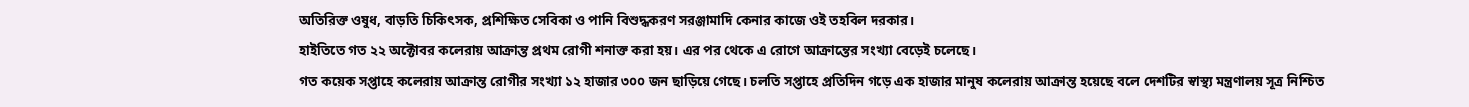অতিরিক্ত ওষুধ, বাড়তি চিকিৎসক, প্রশিক্ষিত সেবিকা ও পানি বিশুদ্ধকরণ সরঞ্জামাদি কেনার কাজে ওই তহবিল দরকার।
হাইতিতে গত ২২ অক্টোবর কলেরায় আক্রান্ত প্রথম রোগী শনাক্ত করা হয়। এর পর থেকে এ রোগে আক্রান্তের সংখ্যা বেড়েই চলেছে।
গত কয়েক সপ্তাহে কলেরায় আক্রান্ত রোগীর সংখ্যা ১২ হাজার ৩০০ জন ছাড়িয়ে গেছে। চলতি সপ্তাহে প্রতিদিন গড়ে এক হাজার মানুষ কলেরায় আক্রান্ত হয়েছে বলে দেশটির স্বাস্থ্য মন্ত্রণালয় সূত্র নিশ্চিত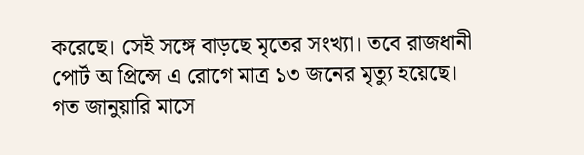করেছে। সেই সঙ্গে বাড়ছে মৃতের সংখ্যা। তবে রাজধানী পোর্ট অ প্রিন্সে এ রোগে মাত্র ১৩ জনের মৃত্যু হয়েছে।
গত জানুয়ারি মাসে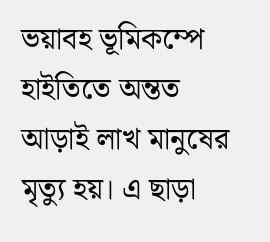ভয়াবহ ভূমিকম্পে হাইতিতে অন্তত আড়াই লাখ মানুষের মৃত্যু হয়। এ ছাড়া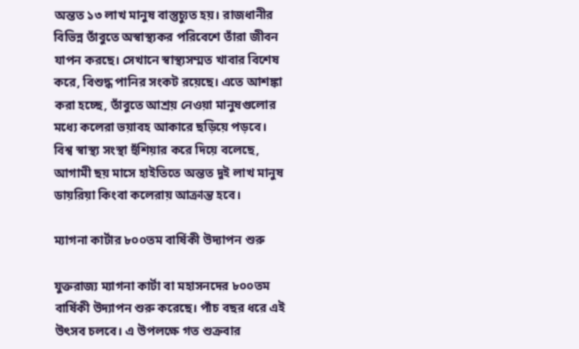অন্তত ১৩ লাখ মানুষ বাস্তুচ্যুত হয়। রাজধানীর বিভিন্ন তাঁবুতে অস্বাস্থ্যকর পরিবেশে তাঁরা জীবন যাপন করছে। সেখানে স্বাস্থ্যসম্মত খাবার বিশেষ করে, বিশুদ্ধ পানির সংকট রয়েছে। এতে আশঙ্কা করা হচ্ছে, তাঁবুতে আশ্রয় নেওয়া মানুষগুলোর মধ্যে কলেরা ভয়াবহ আকারে ছড়িয়ে পড়বে।
বিশ্ব স্বাস্থ্য সংস্থা হুঁশিয়ার করে দিয়ে বলেছে, আগামী ছয় মাসে হাইতিতে অন্তত দুই লাখ মানুষ ডায়রিয়া কিংবা কলেরায় আক্রান্ত হবে।

ম্যাগনা কার্টার ৮০০তম বার্ষিকী উদ্যাপন শুরু

যুক্তরাজ্য ম্যাগনা কার্টা বা মহাসনদের ৮০০তম বার্ষিকী উদ্যাপন শুরু করেছে। পাঁচ বছর ধরে এই উৎসব চলবে। এ উপলক্ষে গত শুক্রবার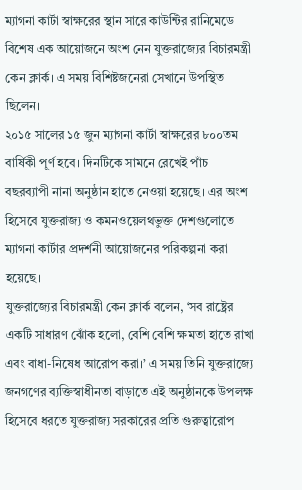ম্যাগনা কার্টা স্বাক্ষরের স্থান সারে কাউন্টির রানিমেডে বিশেষ এক আয়োজনে অংশ নেন যুক্তরাজ্যের বিচারমন্ত্রী কেন ক্লার্ক। এ সময় বিশিষ্টজনেরা সেখানে উপস্থিত ছিলেন।
২০১৫ সালের ১৫ জুন ম্যাগনা কার্টা স্বাক্ষরের ৮০০তম বার্ষিকী পূর্ণ হবে। দিনটিকে সামনে রেখেই পাঁচ বছরব্যাপী নানা অনুষ্ঠান হাতে নেওয়া হয়েছে। এর অংশ হিসেবে যুক্তরাজ্য ও কমনওয়েলথভুক্ত দেশগুলোতে ম্যাগনা কার্টার প্রদর্শনী আয়োজনের পরিকল্পনা করা হয়েছে।
যুক্তরাজ্যের বিচারমন্ত্রী কেন ক্লার্ক বলেন, ‘সব রাষ্ট্রের একটি সাধারণ ঝোঁক হলো, বেশি বেশি ক্ষমতা হাতে রাখা এবং বাধা-নিষেধ আরোপ করা।’ এ সময় তিনি যুক্তরাজ্যে জনগণের ব্যক্তিস্বাধীনতা বাড়াতে এই অনুষ্ঠানকে উপলক্ষ হিসেবে ধরতে যুক্তরাজ্য সরকারের প্রতি গুরুত্বারোপ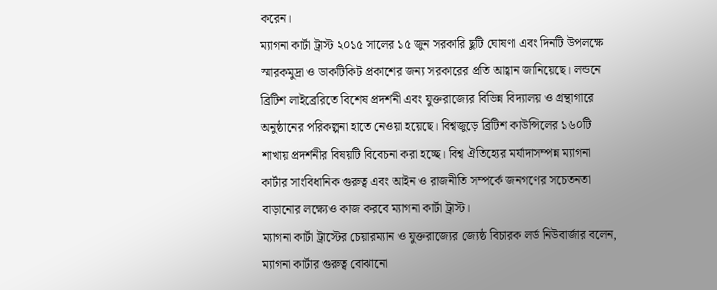করেন।
ম্যাগনা কার্টা ট্রাস্ট ২০১৫ সালের ১৫ জুন সরকারি ছুটি ঘোষণা এবং দিনটি উপলক্ষে স্মারকমুদ্রা ও ডাকটিকিট প্রকাশের জন্য সরকারের প্রতি আহ্বান জানিয়েছে। লন্ডনে ব্রিটিশ লাইব্রেরিতে বিশেষ প্রদর্শনী এবং যুক্তরাজ্যের বিভিন্ন বিদ্যালয় ও গ্রন্থাগারে অনুষ্ঠানের পরিকল্পনা হাতে নেওয়া হয়েছে। বিশ্বজুড়ে ব্রিটিশ কাউন্সিলের ১৬০টি শাখায় প্রদর্শনীর বিষয়টি বিবেচনা করা হচ্ছে। বিশ্ব ঐতিহ্যের মর্যাদাসম্পন্ন ম্যাগনা কার্টার সাংবিধানিক গুরুত্ব এবং আইন ও রাজনীতি সম্পর্কে জনগণের সচেতনতা বাড়ানোর লক্ষ্যেও কাজ করবে ম্যাগনা কার্টা ট্রাস্ট।
ম্যাগনা কার্টা ট্রাস্টের চেয়ারম্যান ও যুক্তরাজ্যের জ্যেষ্ঠ বিচারক লর্ড নিউবার্জার বলেন, ম্যাগনা কার্টার গুরুত্ব বোঝানো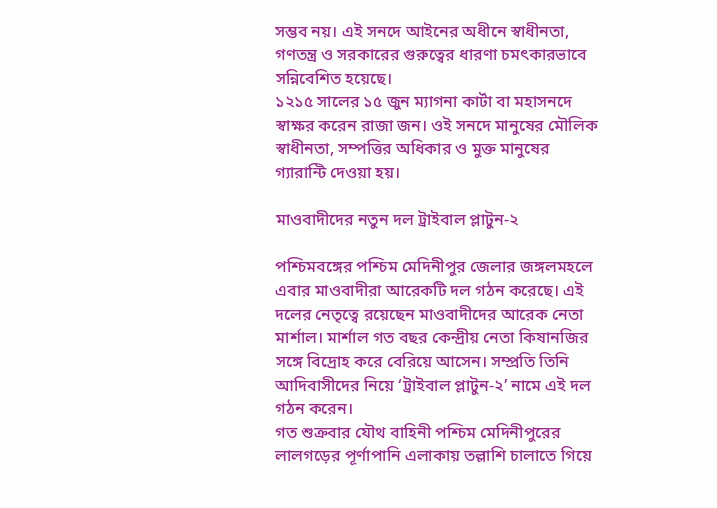সম্ভব নয়। এই সনদে আইনের অধীনে স্বাধীনতা, গণতন্ত্র ও সরকারের গুরুত্বের ধারণা চমৎকারভাবে সন্নিবেশিত হয়েছে।
১২১৫ সালের ১৫ জুন ম্যাগনা কার্টা বা মহাসনদে স্বাক্ষর করেন রাজা জন। ওই সনদে মানুষের মৌলিক স্বাধীনতা, সম্পত্তির অধিকার ও মুক্ত মানুষের গ্যারান্টি দেওয়া হয়।

মাওবাদীদের নতুন দল ট্রাইবাল প্লাটুন-২

পশ্চিমবঙ্গের পশ্চিম মেদিনীপুর জেলার জঙ্গলমহলে এবার মাওবাদীরা আরেকটি দল গঠন করেছে। এই দলের নেতৃত্বে রয়েছেন মাওবাদীদের আরেক নেতা মার্শাল। মার্শাল গত বছর কেন্দ্রীয় নেতা কিষানজির সঙ্গে বিদ্রোহ করে বেরিয়ে আসেন। সম্প্রতি তিনি আদিবাসীদের নিয়ে ‘ট্রাইবাল প্লাটুন-২’ নামে এই দল গঠন করেন।
গত শুক্রবার যৌথ বাহিনী পশ্চিম মেদিনীপুরের লালগড়ের পূর্ণাপানি এলাকায় তল্লাশি চালাতে গিয়ে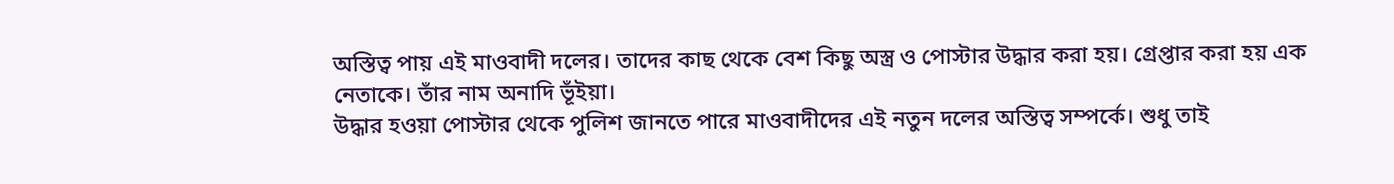অস্তিত্ব পায় এই মাওবাদী দলের। তাদের কাছ থেকে বেশ কিছু অস্ত্র ও পোস্টার উদ্ধার করা হয়। গ্রেপ্তার করা হয় এক নেতাকে। তাঁর নাম অনাদি ভূঁইয়া।
উদ্ধার হওয়া পোস্টার থেকে পুলিশ জানতে পারে মাওবাদীদের এই নতুন দলের অস্তিত্ব সম্পর্কে। শুধু তাই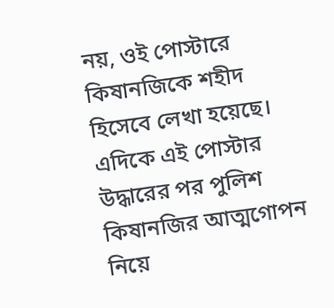নয়, ওই পোস্টারে কিষানজিকে শহীদ হিসেবে লেখা হয়েছে।
এদিকে এই পোস্টার উদ্ধারের পর পুলিশ কিষানজির আত্মগোপন নিয়ে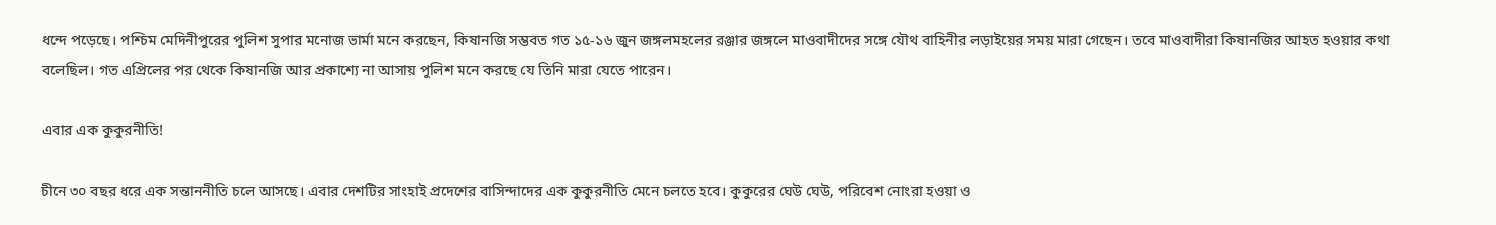ধন্দে পড়েছে। পশ্চিম মেদিনীপুরের পুলিশ সুপার মনোজ ভার্মা মনে করছেন, কিষানজি সম্ভবত গত ১৫-১৬ জুন জঙ্গলমহলের রঞ্জার জঙ্গলে মাওবাদীদের সঙ্গে যৌথ বাহিনীর লড়াইয়ের সময় মারা গেছেন। তবে মাওবাদীরা কিষানজির আহত হওয়ার কথা বলেছিল। গত এপ্রিলের পর থেকে কিষানজি আর প্রকাশ্যে না আসায় পুলিশ মনে করছে যে তিনি মারা যেতে পারেন।

এবার এক কুকুরনীতি!

চীনে ৩০ বছর ধরে এক সন্তাননীতি চলে আসছে। এবার দেশটির সাংহাই প্রদেশের বাসিন্দাদের এক কুকুরনীতি মেনে চলতে হবে। কুকুরের ঘেউ ঘেউ, পরিবেশ নোংরা হওয়া ও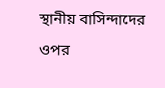স্থানীয় বাসিন্দাদের ওপর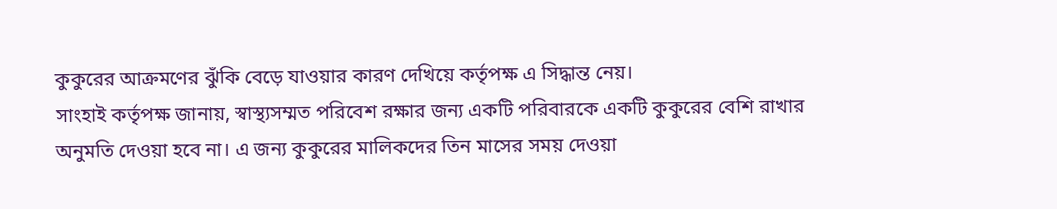কুকুরের আক্রমণের ঝুঁকি বেড়ে যাওয়ার কারণ দেখিয়ে কর্তৃপক্ষ এ সিদ্ধান্ত নেয়।
সাংহাই কর্তৃপক্ষ জানায়, স্বাস্থ্যসম্মত পরিবেশ রক্ষার জন্য একটি পরিবারকে একটি কুকুরের বেশি রাখার অনুমতি দেওয়া হবে না। এ জন্য কুকুরের মালিকদের তিন মাসের সময় দেওয়া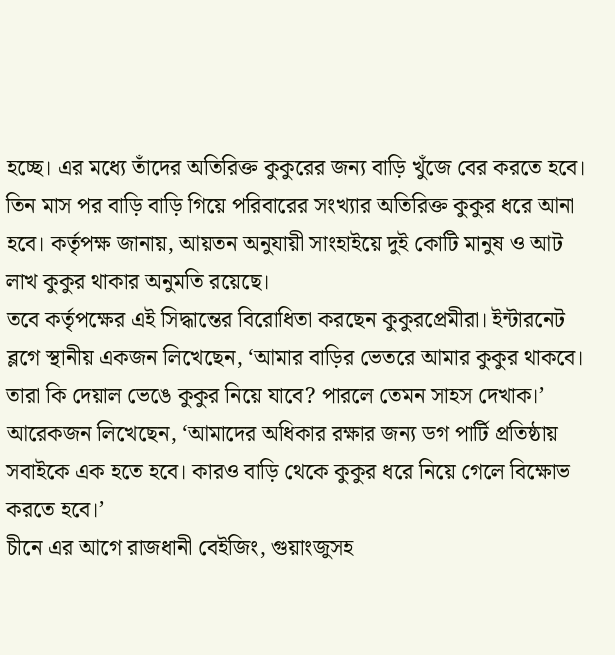হচ্ছে। এর মধ্যে তাঁদের অতিরিক্ত কুকুরের জন্য বাড়ি খুঁজে বের করতে হবে। তিন মাস পর বাড়ি বাড়ি গিয়ে পরিবারের সংখ্যার অতিরিক্ত কুকুর ধরে আনা হবে। কর্তৃপক্ষ জানায়, আয়তন অনুযায়ী সাংহাইয়ে দুই কোটি মানুষ ও আট লাখ কুকুর থাকার অনুমতি রয়েছে।
তবে কর্তৃপক্ষের এই সিদ্ধান্তের বিরোধিতা করছেন কুকুরপ্রেমীরা। ইন্টারনেট ব্লগে স্থানীয় একজন লিখেছেন, ‘আমার বাড়ির ভেতরে আমার কুকুর থাকবে। তারা কি দেয়াল ভেঙে কুকুর নিয়ে যাবে? পারলে তেমন সাহস দেখাক।’
আরেকজন লিখেছেন, ‘আমাদের অধিকার রক্ষার জন্য ডগ পার্টি প্রতিষ্ঠায় সবাইকে এক হতে হবে। কারও বাড়ি থেকে কুকুর ধরে নিয়ে গেলে বিক্ষোভ করতে হবে।’
চীনে এর আগে রাজধানী বেইজিং, গুয়াংজুসহ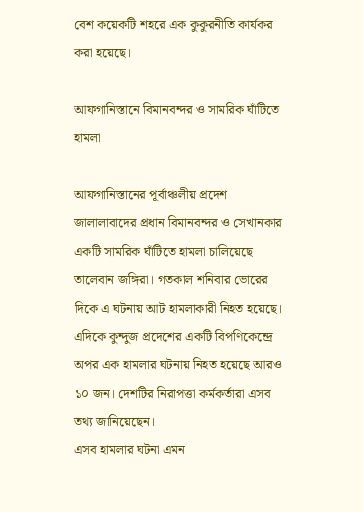বেশ কয়েকটি শহরে এক কুকুরনীতি কার্যকর করা হয়েছে।

আফগানিস্তানে বিমানবন্দর ও সামরিক ঘাঁটিতে হামলা

আফগানিস্তানের পূর্বাঞ্চলীয় প্রদেশ জালালাবাদের প্রধান বিমানবন্দর ও সেখানকার একটি সামরিক ঘাঁটিতে হামলা চালিয়েছে তালেবান জঙ্গিরা। গতকাল শনিবার ভোরের দিকে এ ঘটনায় আট হামলাকারী নিহত হয়েছে। এদিকে কুন্দুজ প্রদেশের একটি বিপণিকেন্দ্রে অপর এক হামলার ঘটনায় নিহত হয়েছে আরও ১০ জন। দেশটির নিরাপত্তা কর্মকর্তারা এসব তথ্য জানিয়েছেন।
এসব হামলার ঘটনা এমন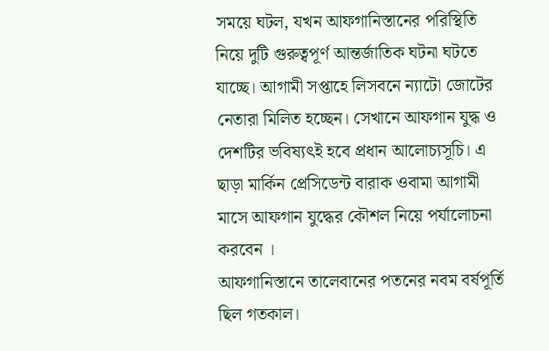সময়ে ঘটল, যখন আফগানিস্তানের পরিস্থিতি নিয়ে দুটি গুরুত্বপূর্ণ আন্তর্জাতিক ঘটনা ঘটতে যাচ্ছে। আগামী সপ্তাহে লিসবনে ন্যাটো জোটের নেতারা মিলিত হচ্ছেন। সেখানে আফগান যুদ্ধ ও দেশটির ভবিষ্যৎই হবে প্রধান আলোচ্যসূচি। এ ছাড়া মার্কিন প্রেসিডেন্ট বারাক ওবামা আগামী মাসে আফগান যুদ্ধের কৌশল নিয়ে পর্যালোচনা করবেন ।
আফগানিস্তানে তালেবানের পতনের নবম বর্ষপূর্তি ছিল গতকাল।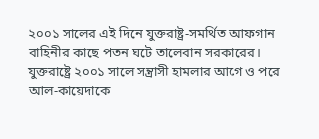২০০১ সালের এই দিনে যুক্তরাষ্ট্র-সমর্থিত আফগান বাহিনীর কাছে পতন ঘটে তালেবান সরকারের। যুক্তরাষ্ট্রে ২০০১ সালে সন্ত্রাসী হামলার আগে ও পরে আল-কায়েদাকে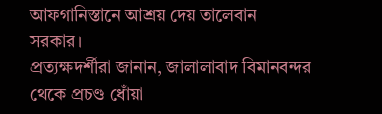আফগানিস্তানে আশ্রয় দেয় তালেবান সরকার।
প্রত্যক্ষদর্শীরা জানান, জালালাবাদ বিমানবন্দর থেকে প্রচণ্ড ধোঁয়া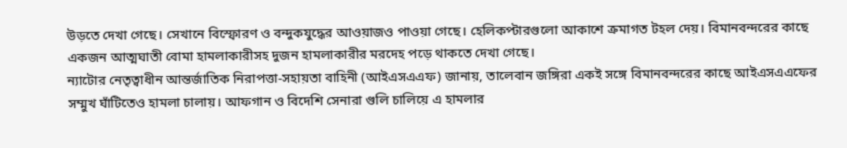উড়তে দেখা গেছে। সেখানে বিস্ফোরণ ও বন্দুকযুদ্ধের আওয়াজও পাওয়া গেছে। হেলিকপ্টারগুলো আকাশে ক্রমাগত টহল দেয়। বিমানবন্দরের কাছে একজন আত্মঘাতী বোমা হামলাকারীসহ দুজন হামলাকারীর মরদেহ পড়ে থাকতে দেখা গেছে।
ন্যাটোর নেতৃত্বাধীন আন্তর্জাতিক নিরাপত্তা-সহায়তা বাহিনী (আইএসএএফ) জানায়, তালেবান জঙ্গিরা একই সঙ্গে বিমানবন্দরের কাছে আইএসএএফের সম্মুখ ঘাঁটিতেও হামলা চালায়। আফগান ও বিদেশি সেনারা গুলি চালিয়ে এ হামলার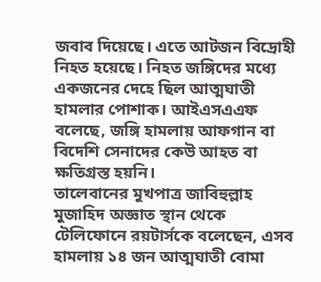জবাব দিয়েছে। এতে আটজন বিদ্রোহী নিহত হয়েছে। নিহত জঙ্গিদের মধ্যে একজনের দেহে ছিল আত্মঘাতী হামলার পোশাক। আইএসএএফ বলেছে, জঙ্গি হামলায় আফগান বা বিদেশি সেনাদের কেউ আহত বা ক্ষতিগ্রস্ত হয়নি।
তালেবানের মুখপাত্র জাবিহুল্লাহ মুজাহিদ অজ্ঞাত স্থান থেকে টেলিফোনে রয়টার্সকে বলেছেন, এসব হামলায় ১৪ জন আত্মঘাতী বোমা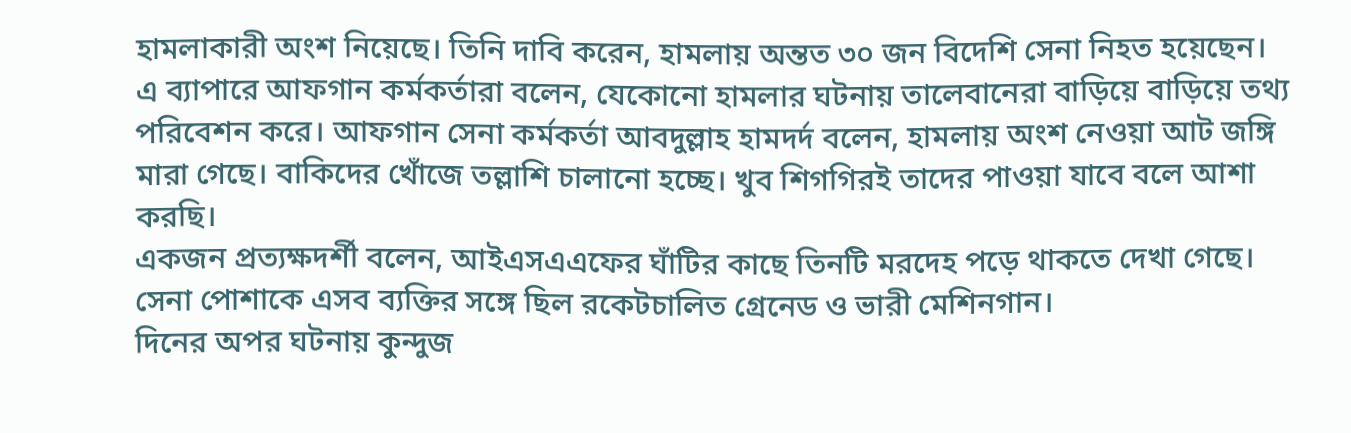হামলাকারী অংশ নিয়েছে। তিনি দাবি করেন, হামলায় অন্তত ৩০ জন বিদেশি সেনা নিহত হয়েছেন।
এ ব্যাপারে আফগান কর্মকর্তারা বলেন, যেকোনো হামলার ঘটনায় তালেবানেরা বাড়িয়ে বাড়িয়ে তথ্য পরিবেশন করে। আফগান সেনা কর্মকর্তা আবদুল্লাহ হামদর্দ বলেন, হামলায় অংশ নেওয়া আট জঙ্গি মারা গেছে। বাকিদের খোঁজে তল্লাশি চালানো হচ্ছে। খুব শিগগিরই তাদের পাওয়া যাবে বলে আশা করছি।
একজন প্রত্যক্ষদর্শী বলেন, আইএসএএফের ঘাঁটির কাছে তিনটি মরদেহ পড়ে থাকতে দেখা গেছে। সেনা পোশাকে এসব ব্যক্তির সঙ্গে ছিল রকেটচালিত গ্রেনেড ও ভারী মেশিনগান।
দিনের অপর ঘটনায় কুন্দুজ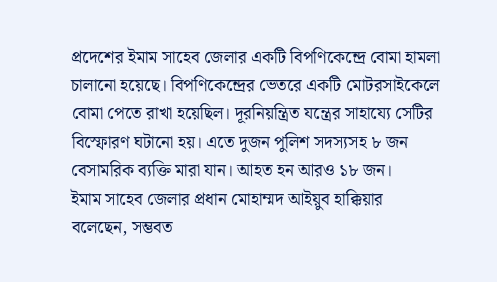প্রদেশের ইমাম সাহেব জেলার একটি বিপণিকেন্দ্রে বোমা হামলা চালানো হয়েছে। বিপণিকেন্দ্রের ভেতরে একটি মোটরসাইকেলে বোমা পেতে রাখা হয়েছিল। দূরনিয়ন্ত্রিত যন্ত্রের সাহায্যে সেটির বিস্ফোরণ ঘটানো হয়। এতে দুজন পুলিশ সদস্যসহ ৮ জন বেসামরিক ব্যক্তি মারা যান। আহত হন আরও ১৮ জন।
ইমাম সাহেব জেলার প্রধান মোহাম্মদ আইয়ুব হাক্কিয়ার বলেছেন, সম্ভবত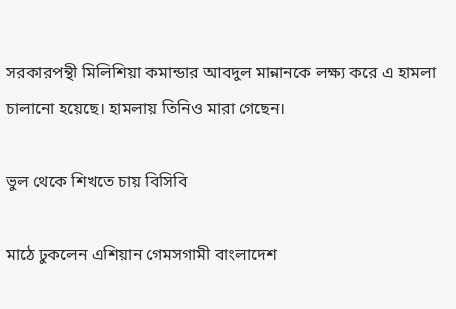সরকারপন্থী মিলিশিয়া কমান্ডার আবদুল মান্নানকে লক্ষ্য করে এ হামলা চালানো হয়েছে। হামলায় তিনিও মারা গেছেন।

ভুল থেকে শিখতে চায় বিসিবি

মাঠে ঢুকলেন এশিয়ান গেমসগামী বাংলাদেশ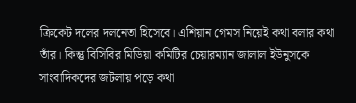ক্রিকেট দলের দলনেতা হিসেবে। এশিয়ান গেমস নিয়েই কথা বলার কথা তাঁর। কিন্তু বিসিবির মিডিয়া কমিটির চেয়ারম্যান জালাল ইউনুসকে সাংবাদিকদের জটলায় পড়ে কথা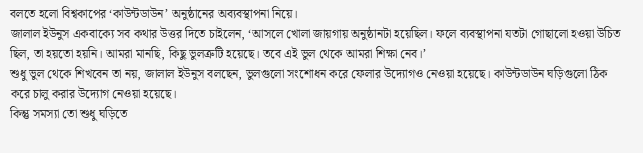বলতে হলো বিশ্বকাপের ‘কাউন্টডাউন’ অনুষ্ঠানের অব্যবস্থাপনা নিয়ে।
জালাল ইউনুস একবাক্যে সব কথার উত্তর দিতে চাইলেন, ‘আসলে খোলা জায়গায় অনুষ্ঠানটা হয়েছিল। ফলে ব্যবস্থাপনা যতটা গোছালো হওয়া উচিত ছিল, তা হয়তো হয়নি। আমরা মানছি, কিছু ভুলত্রুটি হয়েছে। তবে এই ভুল থেকে আমরা শিক্ষা নেব।’
শুধু ভুল থেকে শিখবেন তা নয়, জালাল ইউনুস বলছেন, ভুলগুলো সংশোধন করে ফেলার উদ্যোগও নেওয়া হয়েছে। কাউন্টডাউন ঘড়িগুলো ঠিক করে চালু করার উদ্যোগ নেওয়া হয়েছে।
কিন্তু সমস্যা তো শুধু ঘড়িতে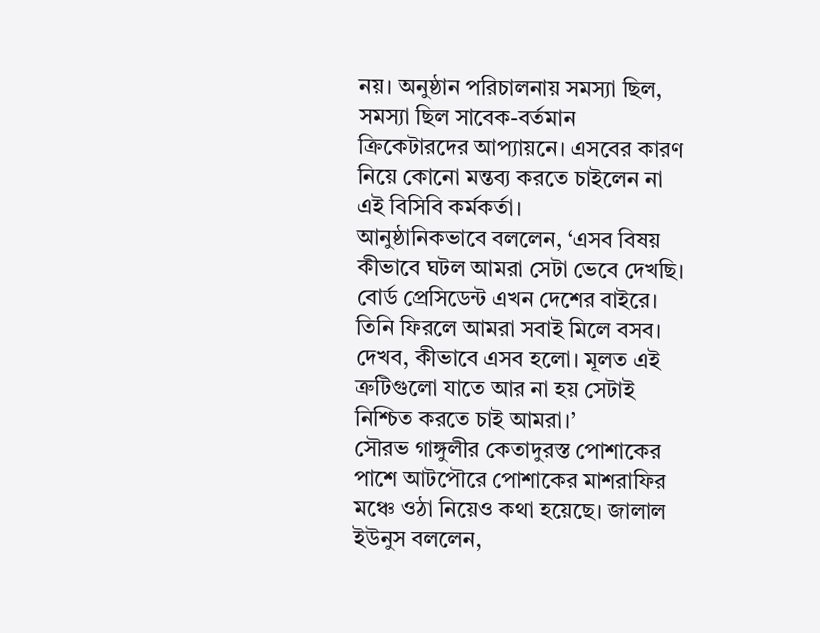নয়। অনুষ্ঠান পরিচালনায় সমস্যা ছিল, সমস্যা ছিল সাবেক-বর্তমান ক্রিকেটারদের আপ্যায়নে। এসবের কারণ নিয়ে কোনো মন্তব্য করতে চাইলেন না এই বিসিবি কর্মকর্তা।
আনুষ্ঠানিকভাবে বললেন, ‘এসব বিষয় কীভাবে ঘটল আমরা সেটা ভেবে দেখছি। বোর্ড প্রেসিডেন্ট এখন দেশের বাইরে। তিনি ফিরলে আমরা সবাই মিলে বসব। দেখব, কীভাবে এসব হলো। মূলত এই ত্রুটিগুলো যাতে আর না হয় সেটাই নিশ্চিত করতে চাই আমরা।’
সৌরভ গাঙ্গুলীর কেতাদুরস্ত পোশাকের পাশে আটপৌরে পোশাকের মাশরাফির মঞ্চে ওঠা নিয়েও কথা হয়েছে। জালাল ইউনুস বললেন,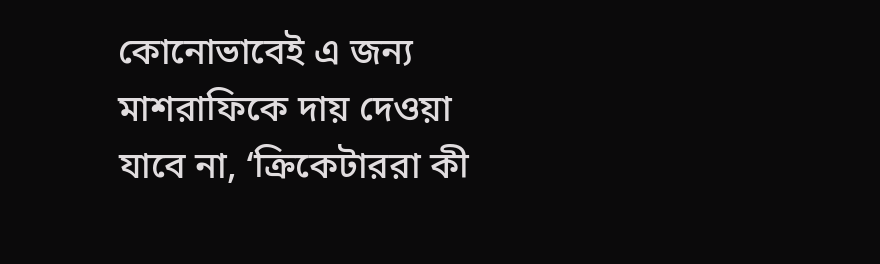কোনোভাবেই এ জন্য মাশরাফিকে দায় দেওয়া যাবে না, ‘ক্রিকেটাররা কী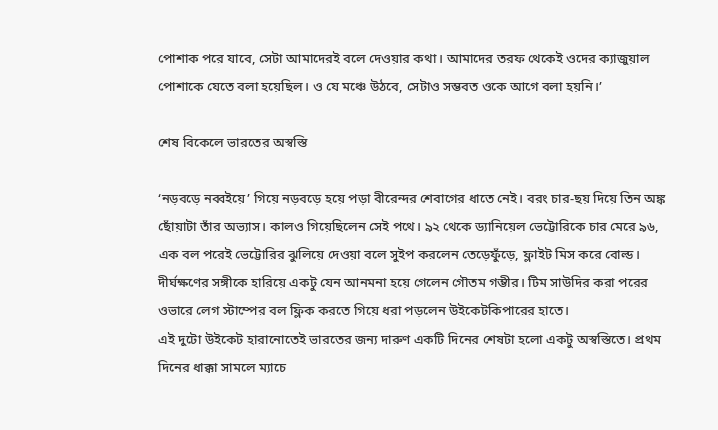পোশাক পরে যাবে, সেটা আমাদেরই বলে দেওয়ার কথা। আমাদের তরফ থেকেই ওদের ক্যাজুয়াল পোশাকে যেতে বলা হয়েছিল। ও যে মঞ্চে উঠবে, সেটাও সম্ভবত ওকে আগে বলা হয়নি।’

শেষ বিকেলে ভারতের অস্বস্তি

‘নড়বড়ে নব্বইয়ে’ গিয়ে নড়বড়ে হয়ে পড়া বীরেন্দর শেবাগের ধাতে নেই। বরং চার-ছয় দিয়ে তিন অঙ্ক ছোঁয়াটা তাঁর অভ্যাস। কালও গিয়েছিলেন সেই পথে। ৯২ থেকে ড্যানিয়েল ভেট্টোরিকে চার মেরে ৯৬, এক বল পরেই ভেট্টোরির ঝুলিয়ে দেওয়া বলে সুইপ করলেন তেড়েফুঁড়ে, ফ্লাইট মিস করে বোল্ড। দীর্ঘক্ষণের সঙ্গীকে হারিয়ে একটু যেন আনমনা হয়ে গেলেন গৌতম গম্ভীর। টিম সাউদির করা পরের ওভারে লেগ স্টাম্পের বল ফ্লিক করতে গিয়ে ধরা পড়লেন উইকেটকিপারের হাতে।
এই দুটো উইকেট হারানোতেই ভারতের জন্য দারুণ একটি দিনের শেষটা হলো একটু অস্বস্তিতে। প্রথম দিনের ধাক্কা সামলে ম্যাচে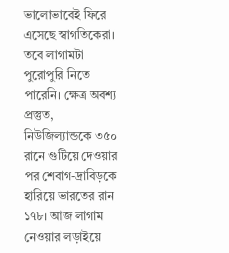ভালোভাবেই ফিরে এসেছে স্বাগতিকেরা। তবে লাগামটা পুরোপুরি নিতে পারেনি। ক্ষেত্র অবশ্য প্রস্তুত, নিউজিল্যান্ডকে ৩৫০ রানে গুটিয়ে দেওয়ার পর শেবাগ-দ্রাবিড়কে হারিয়ে ভারতের রান ১৭৮। আজ লাগাম নেওয়ার লড়াইয়ে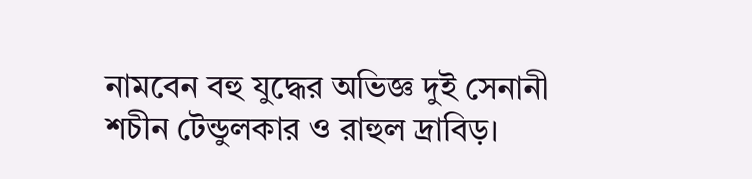নামবেন বহু যুদ্ধের অভিজ্ঞ দুই সেনানী শচীন টেন্ডুলকার ও রাহুল দ্রাবিড়।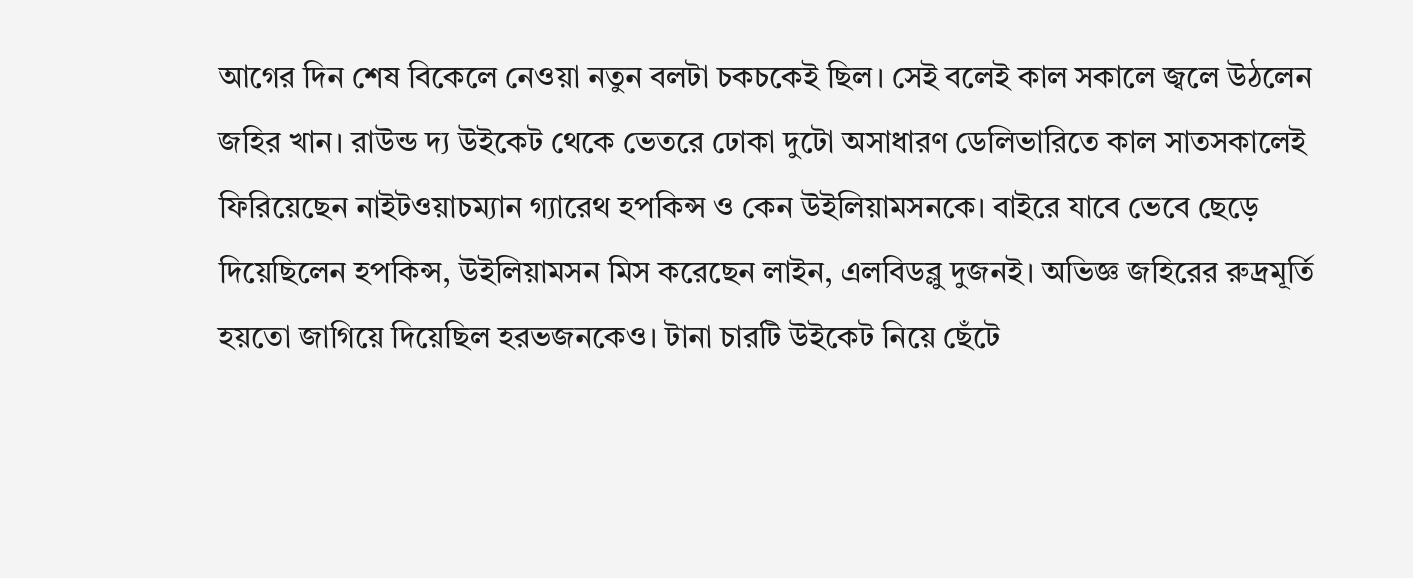আগের দিন শেষ বিকেলে নেওয়া নতুন বলটা চকচকেই ছিল। সেই বলেই কাল সকালে জ্বলে উঠলেন জহির খান। রাউন্ড দ্য উইকেট থেকে ভেতরে ঢোকা দুটো অসাধারণ ডেলিভারিতে কাল সাতসকালেই ফিরিয়েছেন নাইটওয়াচম্যান গ্যারেথ হপকিন্স ও কেন উইলিয়ামসনকে। বাইরে যাবে ভেবে ছেড়ে দিয়েছিলেন হপকিন্স, উইলিয়ামসন মিস করেছেন লাইন, এলবিডব্লু দুজনই। অভিজ্ঞ জহিরের রুদ্রমূর্তি হয়তো জাগিয়ে দিয়েছিল হরভজনকেও। টানা চারটি উইকেট নিয়ে ছেঁটে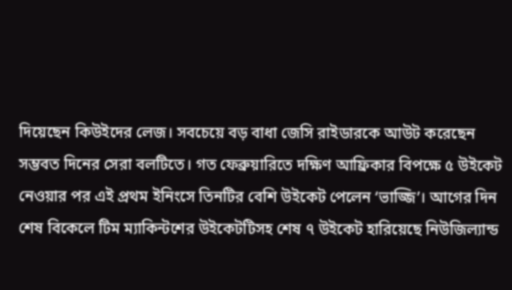দিয়েছেন কিউইদের লেজ। সবচেয়ে বড় বাধা জেসি রাইডারকে আউট করেছেন সম্ভবত দিনের সেরা বলটিতে। গত ফেব্রুয়ারিতে দক্ষিণ আফ্রিকার বিপক্ষে ৫ উইকেট নেওয়ার পর এই প্রথম ইনিংসে তিনটির বেশি উইকেট পেলেন ‘ভাজ্জি’। আগের দিন শেষ বিকেলে টিম ম্যাকিন্টশের উইকেটটিসহ শেষ ৭ উইকেট হারিয়েছে নিউজিল্যান্ড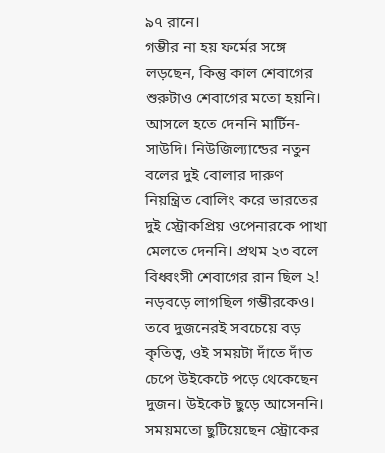৯৭ রানে।
গম্ভীর না হয় ফর্মের সঙ্গে লড়ছেন, কিন্তু কাল শেবাগের শুরুটাও শেবাগের মতো হয়নি। আসলে হতে দেননি মার্টিন-সাউদি। নিউজিল্যান্ডের নতুন বলের দুই বোলার দারুণ নিয়ন্ত্রিত বোলিং করে ভারতের দুই স্ট্রোকপ্রিয় ওপেনারকে পাখা মেলতে দেননি। প্রথম ২৩ বলে বিধ্বংসী শেবাগের রান ছিল ২! নড়বড়ে লাগছিল গম্ভীরকেও। তবে দুজনেরই সবচেয়ে বড় কৃতিত্ব, ওই সময়টা দাঁতে দাঁত চেপে উইকেটে পড়ে থেকেছেন দুজন। উইকেট ছুড়ে আসেননি। সময়মতো ছুটিয়েছেন স্ট্রোকের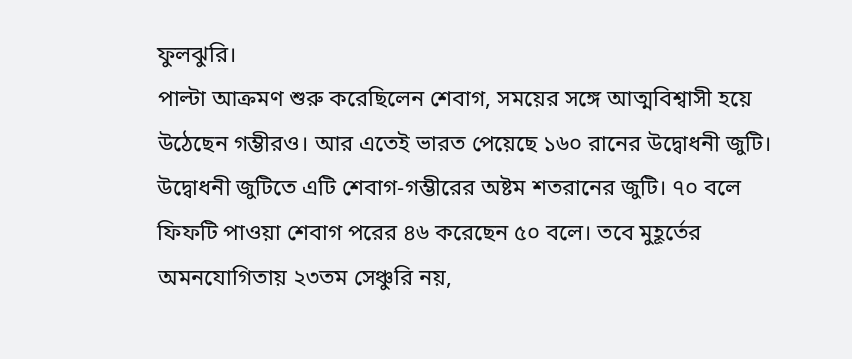ফুলঝুরি।
পাল্টা আক্রমণ শুরু করেছিলেন শেবাগ, সময়ের সঙ্গে আত্মবিশ্বাসী হয়ে উঠেছেন গম্ভীরও। আর এতেই ভারত পেয়েছে ১৬০ রানের উদ্বোধনী জুটি। উদ্বোধনী জুটিতে এটি শেবাগ-গম্ভীরের অষ্টম শতরানের জুটি। ৭০ বলে ফিফটি পাওয়া শেবাগ পরের ৪৬ করেছেন ৫০ বলে। তবে মুহূর্তের অমনযোগিতায় ২৩তম সেঞ্চুরি নয়,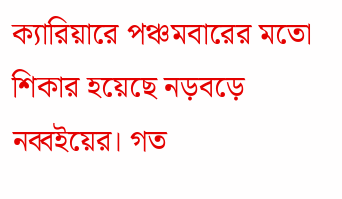ক্যারিয়ারে পঞ্চমবারের মতো শিকার হয়েছে নড়বড়ে নব্বইয়ের। গত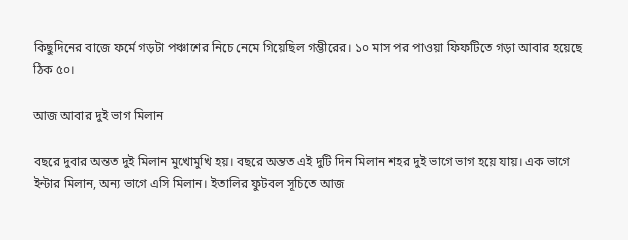কিছুদিনের বাজে ফর্মে গড়টা পঞ্চাশের নিচে নেমে গিয়েছিল গম্ভীরের। ১০ মাস পর পাওয়া ফিফটিতে গড়া আবার হয়েছে ঠিক ৫০।

আজ আবার দুই ভাগ মিলান

বছরে দুবার অন্তত দুই মিলান মুখোমুখি হয়। বছরে অন্তত এই দুটি দিন মিলান শহর দুই ভাগে ভাগ হয়ে যায়। এক ভাগে ইন্টার মিলান, অন্য ভাগে এসি মিলান। ইতালির ফুটবল সূচিতে আজ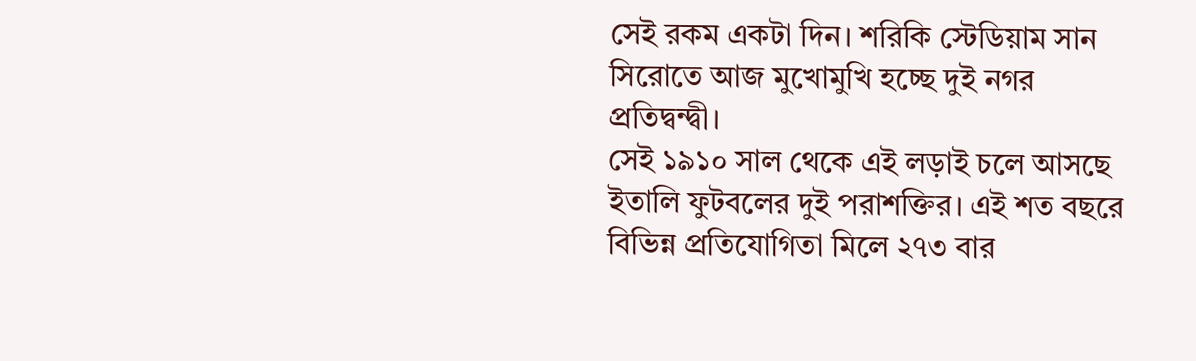সেই রকম একটা দিন। শরিকি স্টেডিয়াম সান সিরোতে আজ মুখোমুখি হচ্ছে দুই নগর প্রতিদ্বন্দ্বী।
সেই ১৯১০ সাল থেকে এই লড়াই চলে আসছে ইতালি ফুটবলের দুই পরাশক্তির। এই শত বছরে বিভিন্ন প্রতিযোগিতা মিলে ২৭৩ বার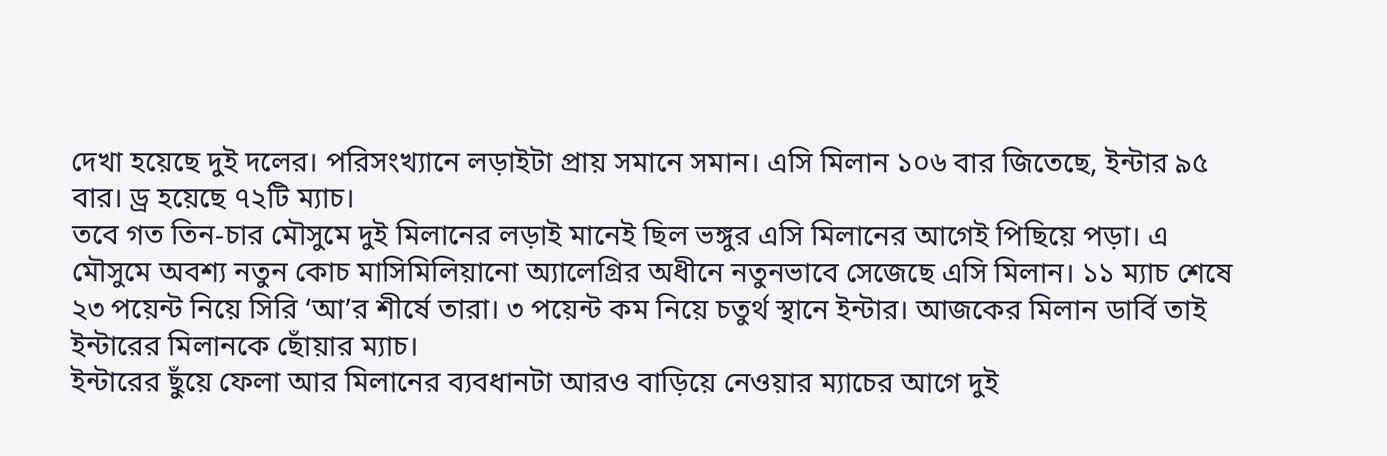দেখা হয়েছে দুই দলের। পরিসংখ্যানে লড়াইটা প্রায় সমানে সমান। এসি মিলান ১০৬ বার জিতেছে, ইন্টার ৯৫ বার। ড্র হয়েছে ৭২টি ম্যাচ।
তবে গত তিন-চার মৌসুমে দুই মিলানের লড়াই মানেই ছিল ভঙ্গুর এসি মিলানের আগেই পিছিয়ে পড়া। এ মৌসুমে অবশ্য নতুন কোচ মাসিমিলিয়ানো অ্যালেগ্রির অধীনে নতুনভাবে সেজেছে এসি মিলান। ১১ ম্যাচ শেষে ২৩ পয়েন্ট নিয়ে সিরি ‘আ’র শীর্ষে তারা। ৩ পয়েন্ট কম নিয়ে চতুর্থ স্থানে ইন্টার। আজকের মিলান ডার্বি তাই ইন্টারের মিলানকে ছোঁয়ার ম্যাচ।
ইন্টারের ছুঁয়ে ফেলা আর মিলানের ব্যবধানটা আরও বাড়িয়ে নেওয়ার ম্যাচের আগে দুই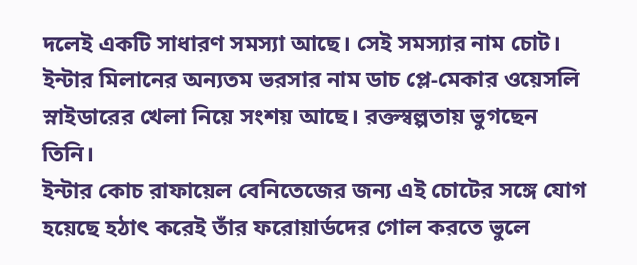দলেই একটি সাধারণ সমস্যা আছে। সেই সমস্যার নাম চোট। ইন্টার মিলানের অন্যতম ভরসার নাম ডাচ প্লে-মেকার ওয়েসলি স্নাইডারের খেলা নিয়ে সংশয় আছে। রক্তস্বল্পতায় ভুগছেন তিনি।
ইন্টার কোচ রাফায়েল বেনিতেজের জন্য এই চোটের সঙ্গে যোগ হয়েছে হঠাৎ করেই তাঁর ফরোয়ার্ডদের গোল করতে ভুলে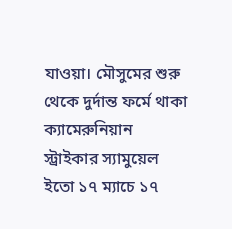যাওয়া। মৌসুমের শুরু থেকে দুর্দান্ত ফর্মে থাকা ক্যামেরুনিয়ান স্ট্রাইকার স্যামুয়েল ইতো ১৭ ম্যাচে ১৭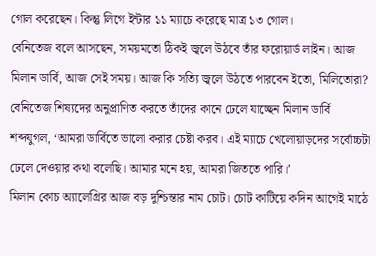গোল করেছেন। কিন্তু লিগে ইন্টার ১১ ম্যাচে করেছে মাত্র ১৩ গোল।
বেনিতেজ বলে আসছেন, সময়মতো ঠিকই জ্বলে উঠবে তাঁর ফরোয়ার্ড লাইন। আজ মিলান ডার্বি, আজ সেই সময়। আজ কি সত্যি জ্বলে উঠতে পারবেন ইতো, মিলিতোরা? বেনিতেজ শিষ্যদের অনুপ্রাণিত করতে তাঁদের কানে ঢেলে যাচ্ছেন মিলান ডার্বি শব্দযুগল, ‘আমরা ডার্বিতে ভালো করার চেষ্টা করব। এই ম্যাচে খেলোয়াড়দের সর্বোচ্চটা ঢেলে দেওয়ার কথা বলেছি। আমার মনে হয়, আমরা জিততে পারি।’
মিলান কোচ অ্যালেগ্রির আজ বড় দুশ্চিন্তার নাম চোট। চোট কাটিয়ে কদিন আগেই মাঠে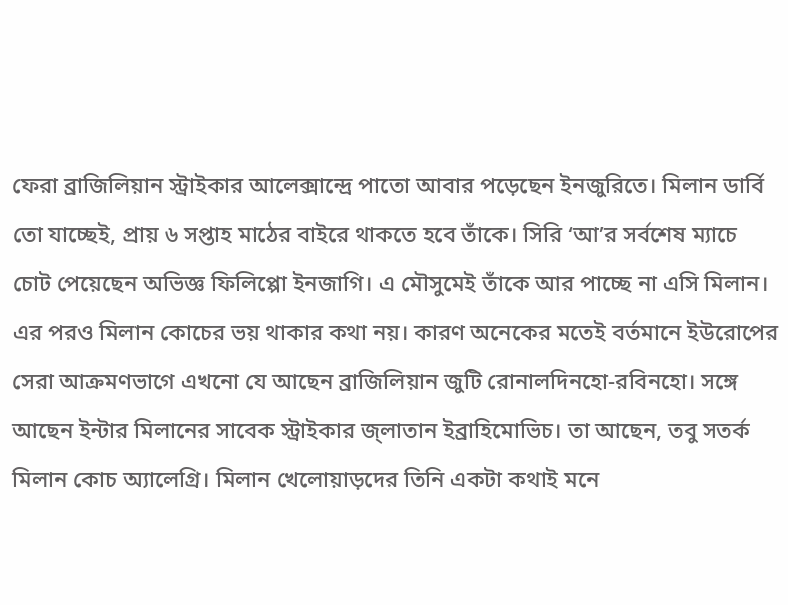ফেরা ব্রাজিলিয়ান স্ট্রাইকার আলেক্সান্দ্রে পাতো আবার পড়েছেন ইনজুরিতে। মিলান ডার্বি তো যাচ্ছেই, প্রায় ৬ সপ্তাহ মাঠের বাইরে থাকতে হবে তাঁকে। সিরি ‘আ’র সর্বশেষ ম্যাচে চোট পেয়েছেন অভিজ্ঞ ফিলিপ্পো ইনজাগি। এ মৌসুমেই তাঁকে আর পাচ্ছে না এসি মিলান।
এর পরও মিলান কোচের ভয় থাকার কথা নয়। কারণ অনেকের মতেই বর্তমানে ইউরোপের সেরা আক্রমণভাগে এখনো যে আছেন ব্রাজিলিয়ান জুটি রোনালদিনহো-রবিনহো। সঙ্গে আছেন ইন্টার মিলানের সাবেক স্ট্রাইকার জ্লাতান ইব্রাহিমোভিচ। তা আছেন, তবু সতর্ক মিলান কোচ অ্যালেগ্রি। মিলান খেলোয়াড়দের তিনি একটা কথাই মনে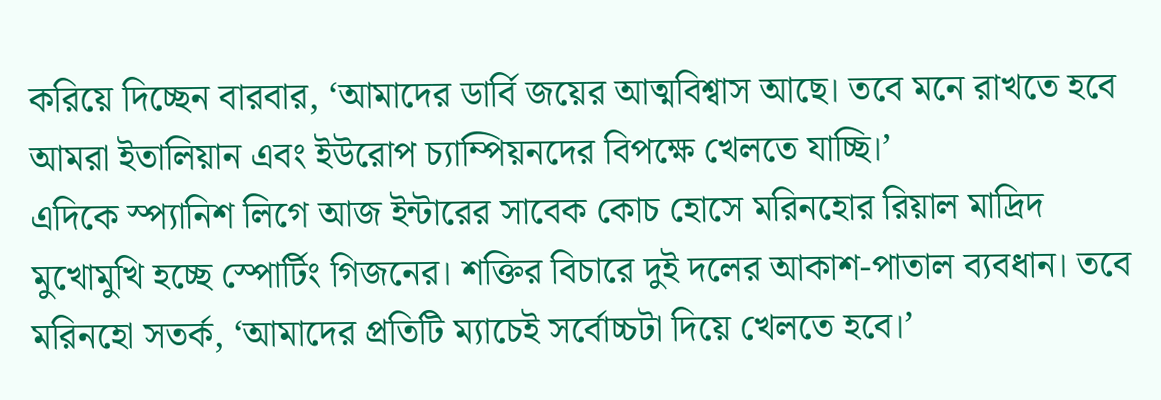করিয়ে দিচ্ছেন বারবার, ‘আমাদের ডার্বি জয়ের আত্মবিশ্বাস আছে। তবে মনে রাখতে হবে আমরা ইতালিয়ান এবং ইউরোপ চ্যাম্পিয়নদের বিপক্ষে খেলতে যাচ্ছি।’
এদিকে স্প্যানিশ লিগে আজ ইন্টারের সাবেক কোচ হোসে মরিনহোর রিয়াল মাদ্রিদ মুখোমুখি হচ্ছে স্পোর্টিং গিজনের। শক্তির বিচারে দুই দলের আকাশ-পাতাল ব্যবধান। তবে মরিনহো সতর্ক, ‘আমাদের প্রতিটি ম্যাচেই সর্বোচ্চটা দিয়ে খেলতে হবে।’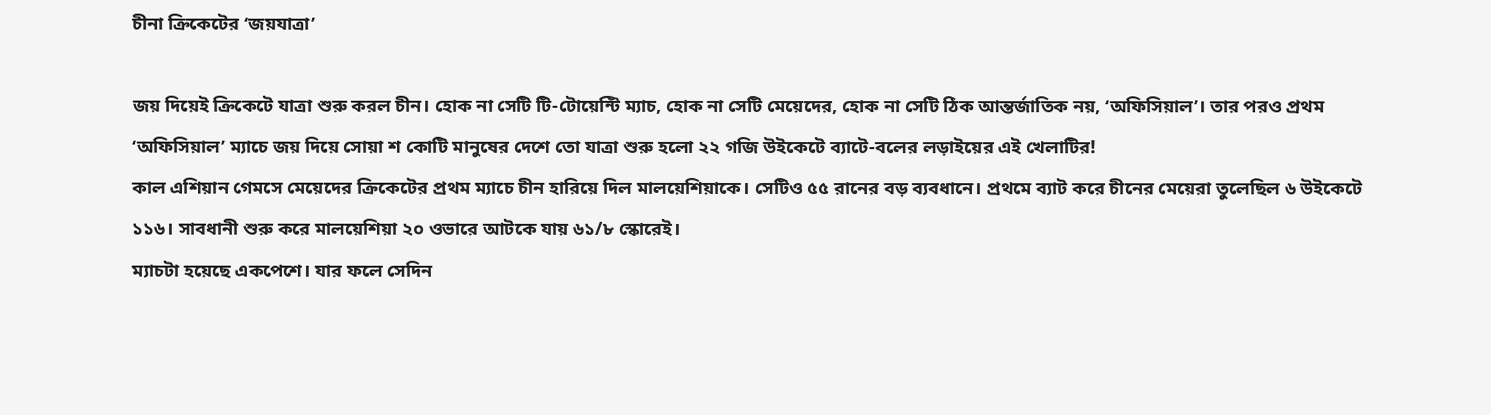চীনা ক্রিকেটের ‘জয়যাত্রা’

জয় দিয়েই ক্রিকেটে যাত্রা শুরু করল চীন। হোক না সেটি টি-টোয়েন্টি ম্যাচ, হোক না সেটি মেয়েদের, হোক না সেটি ঠিক আন্তর্জাতিক নয়, ‘অফিসিয়াল’। তার পরও প্রথম ‘অফিসিয়াল’ ম্যাচে জয় দিয়ে সোয়া শ কোটি মানুষের দেশে তো যাত্রা শুরু হলো ২২ গজি উইকেটে ব্যাটে-বলের লড়াইয়ের এই খেলাটির!
কাল এশিয়ান গেমসে মেয়েদের ক্রিকেটের প্রথম ম্যাচে চীন হারিয়ে দিল মালয়েশিয়াকে। সেটিও ৫৫ রানের বড় ব্যবধানে। প্রথমে ব্যাট করে চীনের মেয়েরা তুলেছিল ৬ উইকেটে ১১৬। সাবধানী শুরু করে মালয়েশিয়া ২০ ওভারে আটকে যায় ৬১/৮ স্কোরেই।
ম্যাচটা হয়েছে একপেশে। যার ফলে সেদিন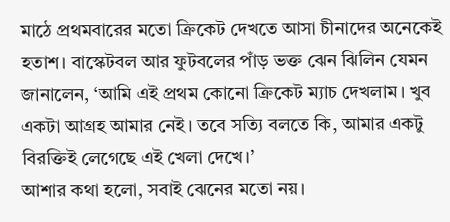মাঠে প্রথমবারের মতো ক্রিকেট দেখতে আসা চীনাদের অনেকেই হতাশ। বাস্কেটবল আর ফুটবলের পাঁড় ভক্ত ঝেন ঝিলিন যেমন জানালেন, ‘আমি এই প্রথম কোনো ক্রিকেট ম্যাচ দেখলাম। খুব একটা আগ্রহ আমার নেই। তবে সত্যি বলতে কি, আমার একটু বিরক্তিই লেগেছে এই খেলা দেখে।’
আশার কথা হলো, সবাই ঝেনের মতো নয়।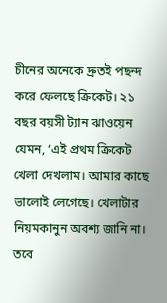চীনের অনেকে দ্রুতই পছন্দ করে ফেলছে ক্রিকেট। ২১ বছর বয়সী ট্যান ঝাওয়েন যেমন, ‘এই প্রথম ক্রিকেট খেলা দেখলাম। আমার কাছে ভালোই লেগেছে। খেলাটার নিয়মকানুন অবশ্য জানি না। তবে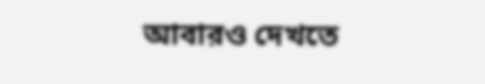আবারও দেখতে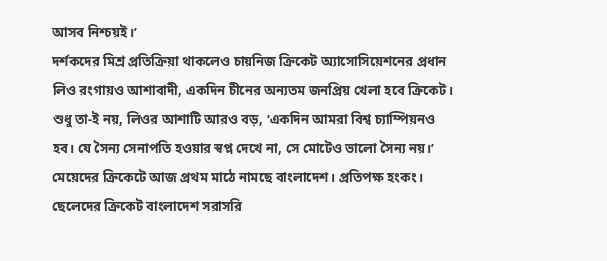আসব নিশ্চয়ই।’
দর্শকদের মিশ্র প্রতিক্রিয়া থাকলেও চায়নিজ ক্রিকেট অ্যাসোসিয়েশনের প্রধান লিও রংগায়ও আশাবাদী, একদিন চীনের অন্যতম জনপ্রিয় খেলা হবে ক্রিকেট। শুধু তা-ই নয়, লিওর আশাটি আরও বড়, ‘একদিন আমরা বিশ্ব চ্যাম্পিয়নও হব। যে সৈন্য সেনাপতি হওয়ার স্বপ্ন দেখে না, সে মোটেও ভালো সৈন্য নয়।’
মেয়েদের ক্রিকেটে আজ প্রথম মাঠে নামছে বাংলাদেশ। প্রতিপক্ষ হংকং। ছেলেদের ক্রিকেট বাংলাদেশ সরাসরি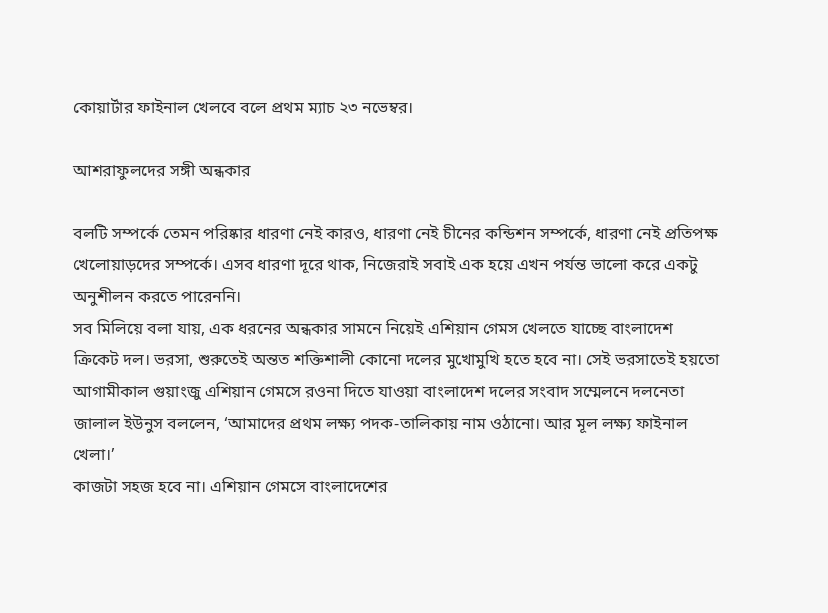কোয়ার্টার ফাইনাল খেলবে বলে প্রথম ম্যাচ ২৩ নভেম্বর।

আশরাফুলদের সঙ্গী অন্ধকার

বলটি সম্পর্কে তেমন পরিষ্কার ধারণা নেই কারও, ধারণা নেই চীনের কন্ডিশন সম্পর্কে, ধারণা নেই প্রতিপক্ষ খেলোয়াড়দের সম্পর্কে। এসব ধারণা দূরে থাক, নিজেরাই সবাই এক হয়ে এখন পর্যন্ত ভালো করে একটু অনুশীলন করতে পারেননি।
সব মিলিয়ে বলা যায়, এক ধরনের অন্ধকার সামনে নিয়েই এশিয়ান গেমস খেলতে যাচ্ছে বাংলাদেশ ক্রিকেট দল। ভরসা, শুরুতেই অন্তত শক্তিশালী কোনো দলের মুখোমুখি হতে হবে না। সেই ভরসাতেই হয়তো আগামীকাল গুয়াংজু এশিয়ান গেমসে রওনা দিতে যাওয়া বাংলাদেশ দলের সংবাদ সম্মেলনে দলনেতা জালাল ইউনুস বললেন, ‘আমাদের প্রথম লক্ষ্য পদক-তালিকায় নাম ওঠানো। আর মূল লক্ষ্য ফাইনাল খেলা।’
কাজটা সহজ হবে না। এশিয়ান গেমসে বাংলাদেশের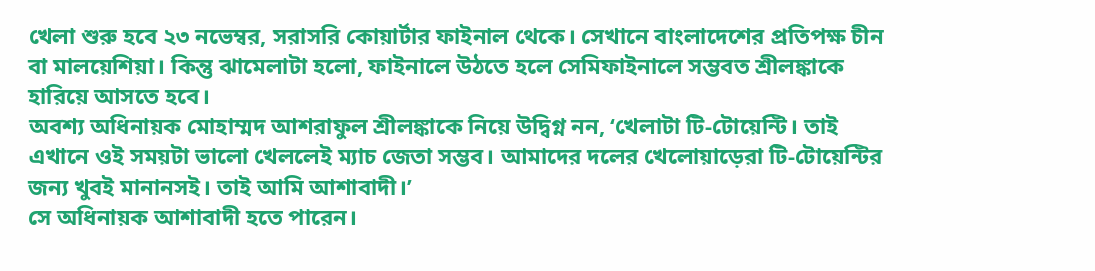খেলা শুরু হবে ২৩ নভেম্বর, সরাসরি কোয়ার্টার ফাইনাল থেকে। সেখানে বাংলাদেশের প্রতিপক্ষ চীন বা মালয়েশিয়া। কিন্তু ঝামেলাটা হলো, ফাইনালে উঠতে হলে সেমিফাইনালে সম্ভবত শ্রীলঙ্কাকে হারিয়ে আসতে হবে।
অবশ্য অধিনায়ক মোহাম্মদ আশরাফুল শ্রীলঙ্কাকে নিয়ে উদ্বিগ্ন নন, ‘খেলাটা টি-টোয়েন্টি। তাই এখানে ওই সময়টা ভালো খেললেই ম্যাচ জেতা সম্ভব। আমাদের দলের খেলোয়াড়েরা টি-টোয়েন্টির জন্য খুবই মানানসই। তাই আমি আশাবাদী।’
সে অধিনায়ক আশাবাদী হতে পারেন।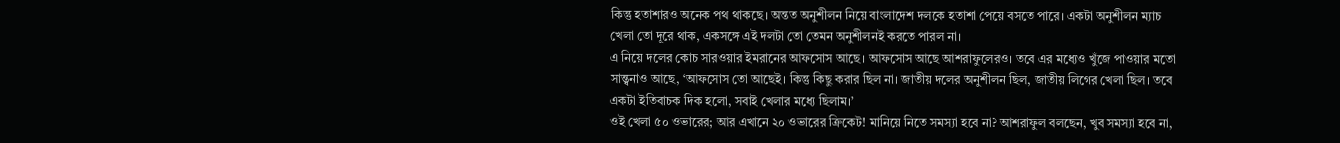কিন্তু হতাশারও অনেক পথ থাকছে। অন্তত অনুশীলন নিয়ে বাংলাদেশ দলকে হতাশা পেয়ে বসতে পারে। একটা অনুশীলন ম্যাচ খেলা তো দূরে থাক, একসঙ্গে এই দলটা তো তেমন অনুশীলনই করতে পারল না।
এ নিয়ে দলের কোচ সারওয়ার ইমরানের আফসোস আছে। আফসোস আছে আশরাফুলেরও। তবে এর মধ্যেও খুঁজে পাওয়ার মতো সান্ত্বনাও আছে, ‘আফসোস তো আছেই। কিন্তু কিছু করার ছিল না। জাতীয় দলের অনুশীলন ছিল, জাতীয় লিগের খেলা ছিল। তবে একটা ইতিবাচক দিক হলো, সবাই খেলার মধ্যে ছিলাম।’
ওই খেলা ৫০ ওভারের; আর এখানে ২০ ওভারের ক্রিকেট! মানিয়ে নিতে সমস্যা হবে না? আশরাফুল বলছেন, খুব সমস্যা হবে না,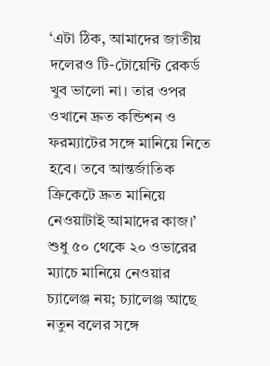‘এটা ঠিক, আমাদের জাতীয় দলেরও টি-টোয়েন্টি রেকর্ড খুব ভালো না। তার ওপর ওখানে দ্রুত কন্ডিশন ও ফরম্যাটের সঙ্গে মানিয়ে নিতে হবে। তবে আন্তর্জাতিক ক্রিকেটে দ্রুত মানিয়ে নেওয়াটাই আমাদের কাজ।’
শুধু ৫০ থেকে ২০ ওভারের ম্যাচে মানিয়ে নেওয়ার চ্যালেঞ্জ নয়; চ্যালেঞ্জ আছে নতুন বলের সঙ্গে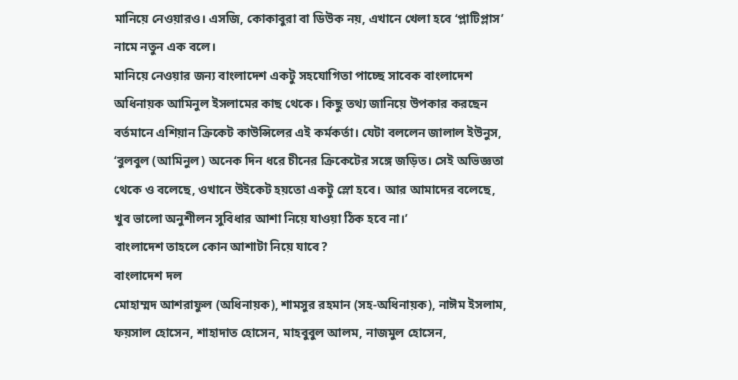মানিয়ে নেওয়ারও। এসজি, কোকাবুরা বা ডিউক নয়, এখানে খেলা হবে ‘প্লাটিপ্লাস’ নামে নতুন এক বলে।
মানিয়ে নেওয়ার জন্য বাংলাদেশ একটু সহযোগিতা পাচ্ছে সাবেক বাংলাদেশ অধিনায়ক আমিনুল ইসলামের কাছ থেকে। কিছু তথ্য জানিয়ে উপকার করছেন বর্তমানে এশিয়ান ক্রিকেট কাউন্সিলের এই কর্মকর্তা। যেটা বললেন জালাল ইউনুস, ‘বুলবুল (আমিনুল) অনেক দিন ধরে চীনের ক্রিকেটের সঙ্গে জড়িত। সেই অভিজ্ঞতা থেকে ও বলেছে, ওখানে উইকেট হয়তো একটু স্লো হবে। আর আমাদের বলেছে, খুব ভালো অনুশীলন সুবিধার আশা নিয়ে যাওয়া ঠিক হবে না।’
বাংলাদেশ তাহলে কোন আশাটা নিয়ে যাবে?
বাংলাদেশ দল
মোহাম্মদ আশরাফুল (অধিনায়ক), শামসুর রহমান (সহ-অধিনায়ক), নাঈম ইসলাম, ফয়সাল হোসেন, শাহাদাত হোসেন, মাহবুবুল আলম, নাজমুল হোসেন,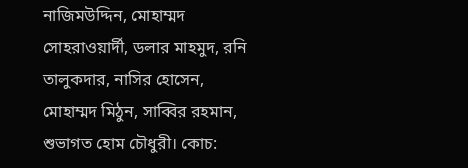নাজিমউদ্দিন, মোহাম্মদ সোহরাওয়ার্দী, ডলার মাহমুদ, রনি তালুকদার, নাসির হোসেন, মোহাম্মদ মিঠুন, সাব্বির রহমান, শুভাগত হোম চৌধুরী। কোচ: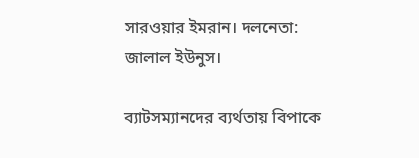সারওয়ার ইমরান। দলনেতা: জালাল ইউনুস।

ব্যাটসম্যানদের ব্যর্থতায় বিপাকে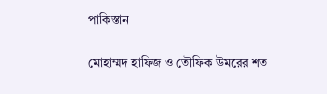পাকিস্তান

মোহাম্মদ হাফিজ ও তৌফিক উমরের শত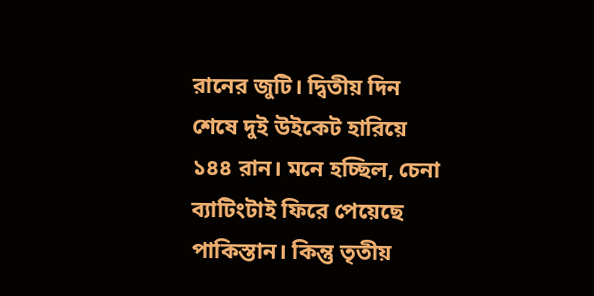রানের জুটি। দ্বিতীয় দিন শেষে দুই উইকেট হারিয়ে ১৪৪ রান। মনে হচ্ছিল, চেনা ব্যাটিংটাই ফিরে পেয়েছে পাকিস্তান। কিন্তু তৃতীয়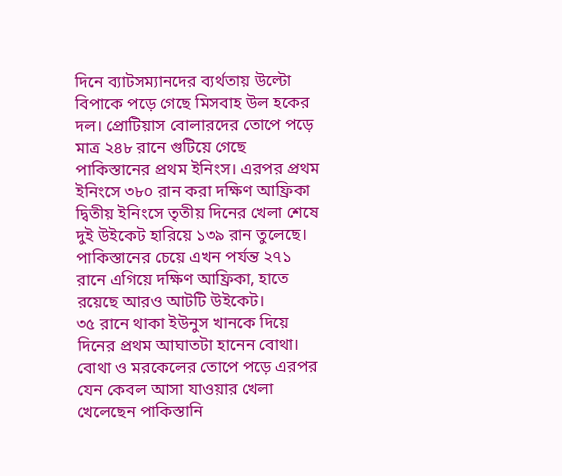দিনে ব্যাটসম্যানদের ব্যর্থতায় উল্টো বিপাকে পড়ে গেছে মিসবাহ উল হকের দল। প্রোটিয়াস বোলারদের তোপে পড়ে মাত্র ২৪৮ রানে গুটিয়ে গেছে পাকিস্তানের প্রথম ইনিংস। এরপর প্রথম ইনিংসে ৩৮০ রান করা দক্ষিণ আফ্রিকা দ্বিতীয় ইনিংসে তৃতীয় দিনের খেলা শেষে দুই উইকেট হারিয়ে ১৩৯ রান তুলেছে। পাকিস্তানের চেয়ে এখন পর্যন্ত ২৭১ রানে এগিয়ে দক্ষিণ আফ্রিকা, হাতে রয়েছে আরও আটটি উইকেট।
৩৫ রানে থাকা ইউনুস খানকে দিয়ে দিনের প্রথম আঘাতটা হানেন বোথা। বোথা ও মরকেলের তোপে পড়ে এরপর যেন কেবল আসা যাওয়ার খেলা খেলেছেন পাকিস্তানি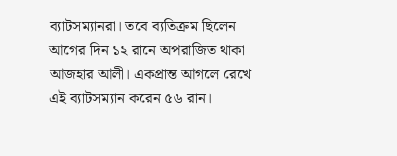ব্যাটসম্যানরা। তবে ব্যতিক্রম ছিলেন আগের দিন ১২ রানে অপরাজিত থাকা আজহার আলী। একপ্রান্ত আগলে রেখে এই ব্যাটসম্যান করেন ৫৬ রান।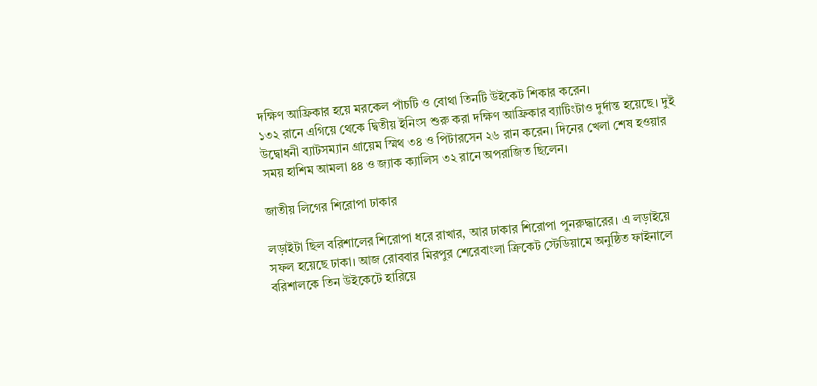দক্ষিণ আফ্রিকার হয়ে মরকেল পাঁচটি ও বোথা তিনটি উইকেট শিকার করেন।
১৩২ রানে এগিয়ে থেকে দ্বিতীয় ইনিংস শুরু করা দক্ষিণ আফ্রিকার ব্যাটিংটাও দুর্দান্ত হয়েছে। দুই উদ্বোধনী ব্যাটসম্যান গ্রায়েম স্মিথ ৩৪ ও পিটারসেন ২৬ রান করেন। দিনের খেলা শেষ হওয়ার সময় হাশিম আমলা ৪৪ ও জ্যাক ক্যালিস ৩২ রানে অপরাজিত ছিলেন।

জাতীয় লিগের শিরোপা ঢাকার

লড়াইটা ছিল বরিশালের শিরোপা ধরে রাখার, আর ঢাকার শিরোপা পুনরুদ্ধারের। এ লড়াইয়ে সফল হয়েছে ঢাকা। আজ রোববার মিরপুর শেরেবাংলা ক্রিকেট স্টেডিয়ামে অনুষ্ঠিত ফাইনালে বরিশালকে তিন উইকেটে হারিয়ে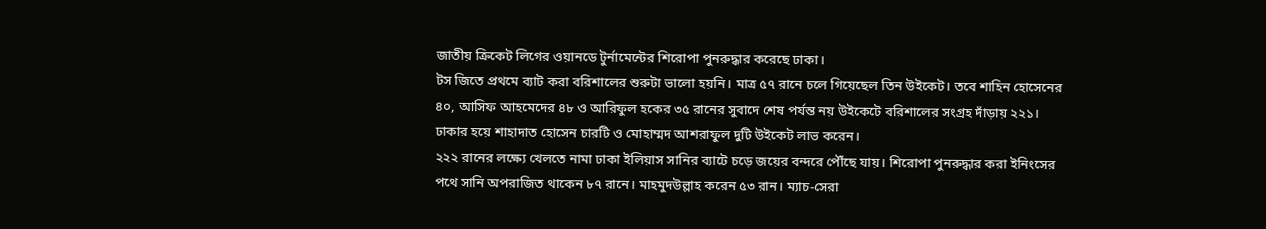জাতীয় ক্রিকেট লিগের ওয়ানডে টুর্নামেন্টের শিরোপা পুনরুদ্ধার করেছে ঢাকা।
টস জিতে প্রথমে ব্যাট করা বরিশালের শুরুটা ভালো হয়নি। মাত্র ৫৭ রানে চলে গিয়েছেল তিন উইকেট। তবে শাহিন হোসেনের ৪০, আসিফ আহমেদের ৪৮ ও আরিফুল হকের ৩৫ রানের সুবাদে শেষ পর্যন্ত নয় উইকেটে বরিশালের সংগ্রহ দাঁড়ায় ২২১। ঢাকার হয়ে শাহাদাত হোসেন চারটি ও মোহাম্মদ আশরাফুল দুটি উইকেট লাভ করেন।
২২২ রানের লক্ষ্যে খেলতে নামা ঢাকা ইলিয়াস সানির ব্যাটে চড়ে জয়ের বন্দরে পৌঁছে যায়। শিরোপা পুনরুদ্ধার করা ইনিংসের পথে সানি অপরাজিত থাকেন ৮৭ রানে। মাহমুদউল্লাহ করেন ৫৩ রান। ম্যাচ-সেরা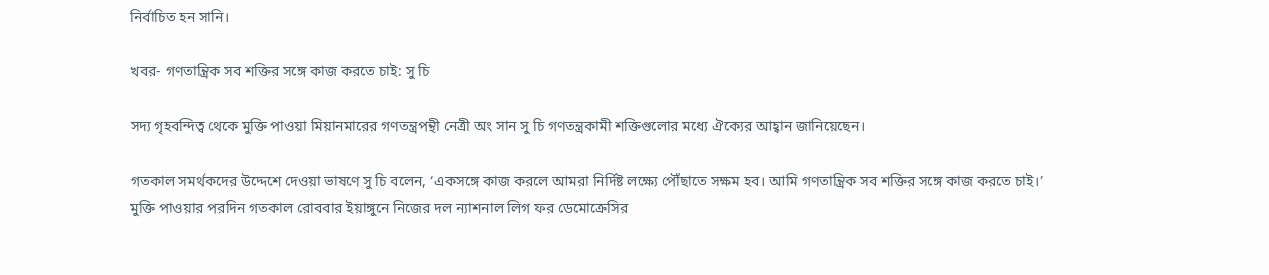নির্বাচিত হন সানি।

খবর- গণতান্ত্রিক সব শক্তির সঙ্গে কাজ করতে চাই: সু চি

সদ্য গৃহবন্দিত্ব থেকে মুক্তি পাওয়া মিয়ানমারের গণতন্ত্রপন্থী নেত্রী অং সান সু চি গণতন্ত্রকামী শক্তিগুলোর মধ্যে ঐক্যের আহ্বান জানিয়েছেন।

গতকাল সমর্থকদের উদ্দেশে দেওয়া ভাষণে সু চি বলেন, ‘একসঙ্গে কাজ করলে আমরা নির্দিষ্ট লক্ষ্যে পৌঁছাতে সক্ষম হব। আমি গণতান্ত্রিক সব শক্তির সঙ্গে কাজ করতে চাই।’
মুক্তি পাওয়ার পরদিন গতকাল রোববার ইয়াঙ্গুনে নিজের দল ন্যাশনাল লিগ ফর ডেমোক্রেসির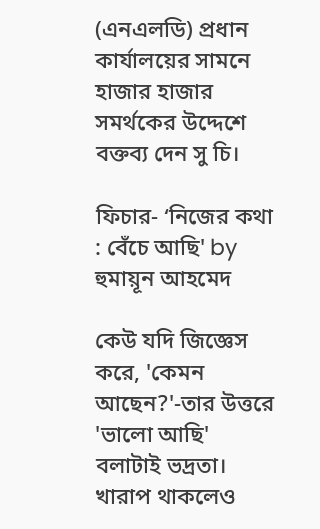(এনএলডি) প্রধান কার্যালয়ের সামনে হাজার হাজার সমর্থকের উদ্দেশে বক্তব্য দেন সু চি।

ফিচার- ‘নিজের কথা : বেঁচে আছি' by হুমায়ূন আহমেদ

কেউ যদি জিজ্ঞেস করে, 'কেমন আছেন?'-তার উত্তরে 'ভালো আছি' বলাটাই ভদ্রতা। খারাপ থাকলেও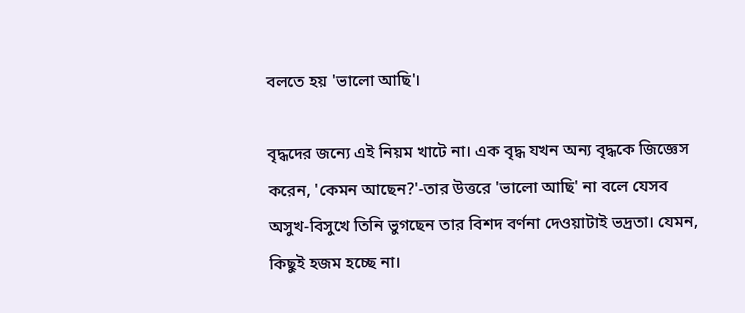বলতে হয় 'ভালো আছি'।

বৃদ্ধদের জন্যে এই নিয়ম খাটে না। এক বৃদ্ধ যখন অন্য বৃদ্ধকে জিজ্ঞেস করেন, 'কেমন আছেন?'-তার উত্তরে 'ভালো আছি' না বলে যেসব অসুখ-বিসুখে তিনি ভুগছেন তার বিশদ বর্ণনা দেওয়াটাই ভদ্রতা। যেমন, কিছুই হজম হচ্ছে না।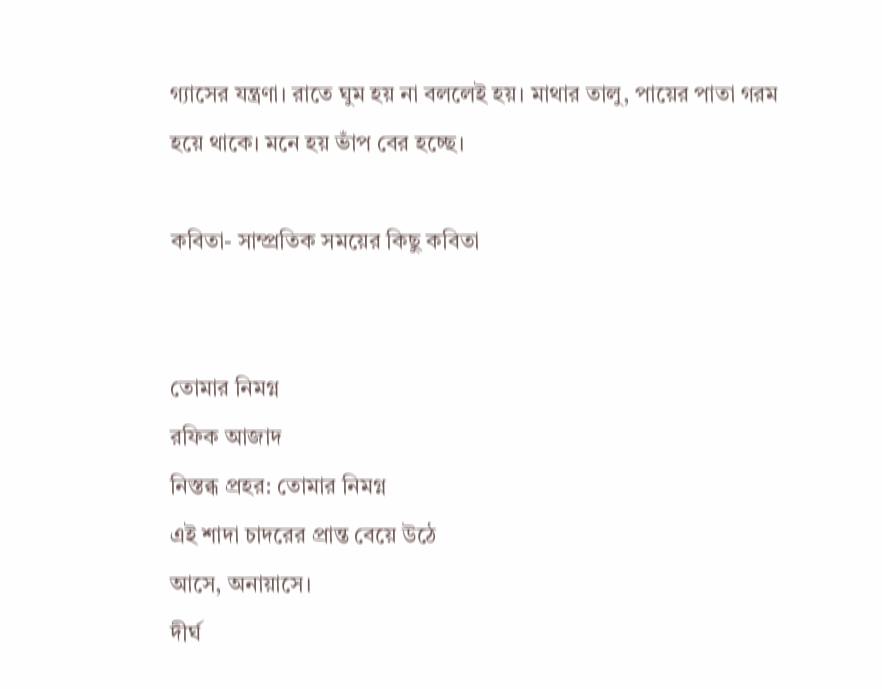গ্যাসের যন্ত্রণা। রাতে ঘুম হয় না বললেই হয়। মাথার তালু, পায়ের পাতা গরম হয়ে থাকে। মনে হয় ভাঁপ বের হচ্ছে।

কবিতা- সাম্প্রতিক সময়ের কিছু কবিতা


তোমার নিমগ্ন
রফিক আজাদ
নিস্তব্ধ প্রহর: তোমার নিমগ্ন
এই শাদা চাদরের প্রান্ত বেয়ে উঠে
আসে, অনায়াসে।
দীর্ঘ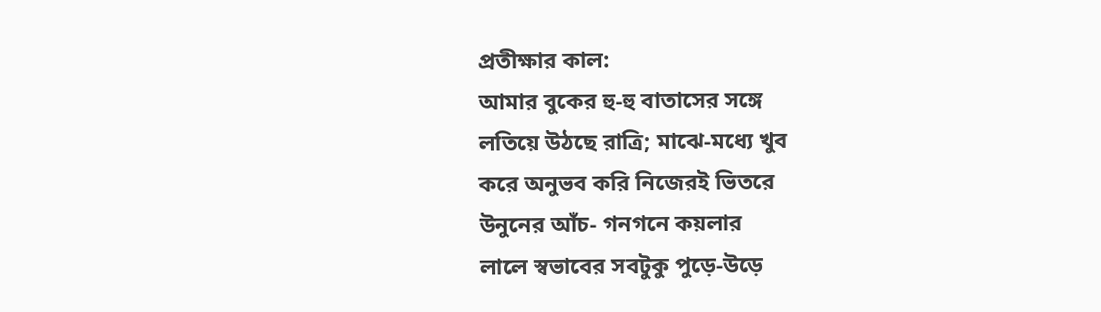প্রতীক্ষার কাল:
আমার বুকের হু-হু বাতাসের সঙ্গে
লতিয়ে উঠছে রাত্রি; মাঝে-মধ্যে খুব
করে অনুভব করি নিজেরই ভিতরে
উনুনের আঁচ- গনগনে কয়লার
লালে স্বভাবের সবটুকু পুড়ে-উড়ে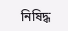নিষিদ্ধ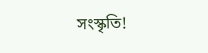সংস্কৃতি!